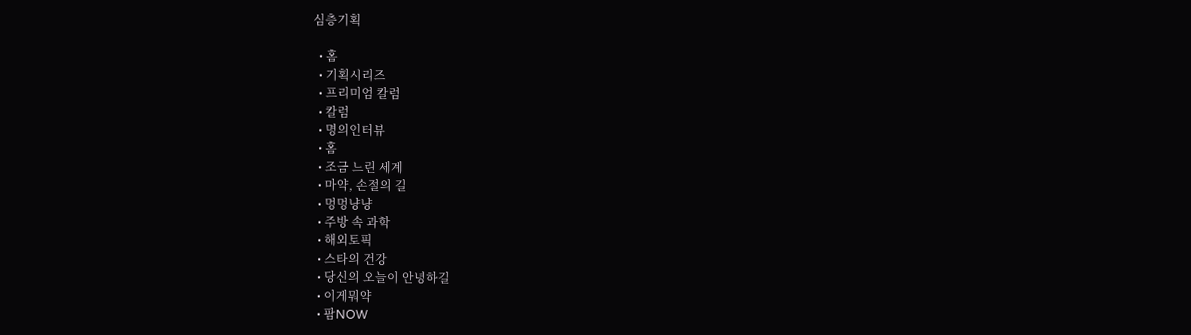심층기획

  • 홈
  • 기획시리즈
  • 프리미엄 칼럼
  • 칼럼
  • 명의인터뷰
  • 홈
  • 조금 느린 세계
  • 마약, 손절의 길
  • 멍멍냥냥
  • 주방 속 과학
  • 해외토픽
  • 스타의 건강
  • 당신의 오늘이 안녕하길
  • 이게뭐약
  • 팜NOW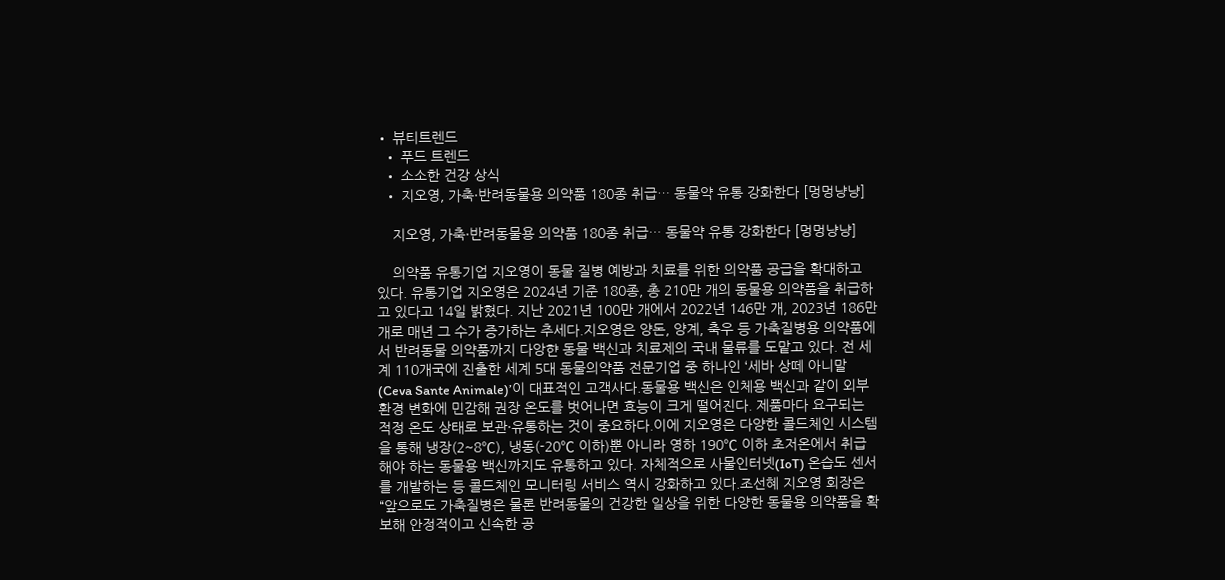• 뷰티트렌드
  • 푸드 트렌드
  • 소소한 건강 상식
  • 지오영, 가축·반려동물용 의약품 180종 취급… 동물약 유통 강화한다 [멍멍냥냥]

    지오영, 가축·반려동물용 의약품 180종 취급… 동물약 유통 강화한다 [멍멍냥냥]

    의약품 유통기업 지오영이 동물 질병 예방과 치료를 위한 의약품 공급을 확대하고 있다. 유통기업 지오영은 2024년 기준 180종, 총 210만 개의 동물용 의약품을 취급하고 있다고 14일 밝혔다. 지난 2021년 100만 개에서 2022년 146만 개, 2023년 186만 개로 매년 그 수가 증가하는 추세다.지오영은 양돈, 양계, 축우 등 가축질병용 의약품에서 반려동물 의약품까지 다앙햔 동물 백신과 치료제의 국내 물류를 도맡고 있다. 전 세계 110개국에 진출한 세계 5대 동물의약품 전문기업 중 하나인 ‘세바 상떼 아니말(Ceva Sante Animale)’이 대표적인 고객사다.동물용 백신은 인체용 백신과 같이 외부 환경 변화에 민감해 권장 온도를 벗어나면 효능이 크게 떨어진다. 제품마다 요구되는 적정 온도 상태로 보관·유통하는 것이 중요하다.이에 지오영은 다양한 콜드체인 시스템을 통해 냉장(2~8℃), 냉동(-20℃ 이하)뿐 아니라 영하 190℃ 이하 초저온에서 취급해야 하는 동물용 백신까지도 유통하고 있다. 자체적으로 사물인터넷(IoT) 온습도 센서를 개발하는 등 콜드체인 모니터링 서비스 역시 강화하고 있다.조선혜 지오영 회장은 “앞으로도 가축질병은 물론 반려동물의 건강한 일상을 위한 다양한 동물용 의약품을 확보해 안정적이고 신속한 공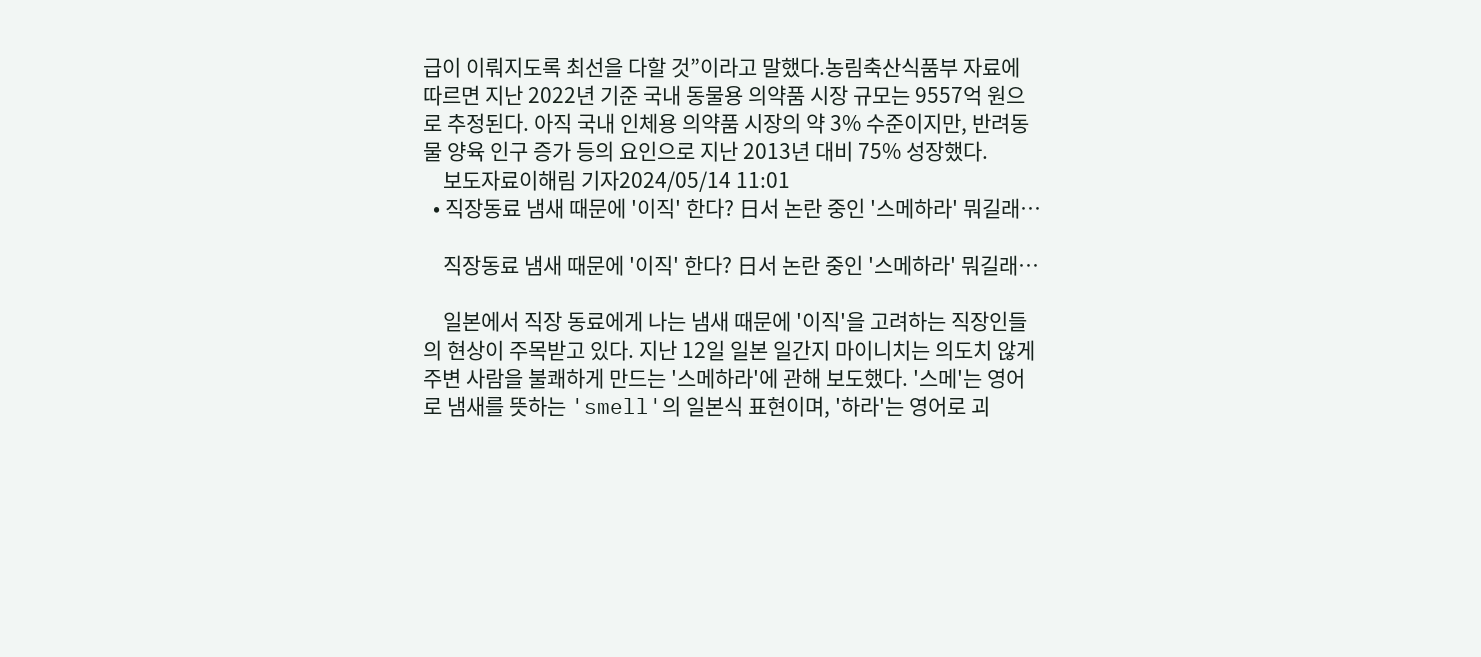급이 이뤄지도록 최선을 다할 것”이라고 말했다.농림축산식품부 자료에 따르면 지난 2022년 기준 국내 동물용 의약품 시장 규모는 9557억 원으로 추정된다. 아직 국내 인체용 의약품 시장의 약 3% 수준이지만, 반려동물 양육 인구 증가 등의 요인으로 지난 2013년 대비 75% 성장했다.
    보도자료이해림 기자2024/05/14 11:01
  • 직장동료 냄새 때문에 '이직' 한다? 日서 논란 중인 '스메하라' 뭐길래…

    직장동료 냄새 때문에 '이직' 한다? 日서 논란 중인 '스메하라' 뭐길래…

    일본에서 직장 동료에게 나는 냄새 때문에 '이직'을 고려하는 직장인들의 현상이 주목받고 있다. 지난 12일 일본 일간지 마이니치는 의도치 않게 주변 사람을 불쾌하게 만드는 '스메하라'에 관해 보도했다. '스메'는 영어로 냄새를 뜻하는 'smell'의 일본식 표현이며, '하라'는 영어로 괴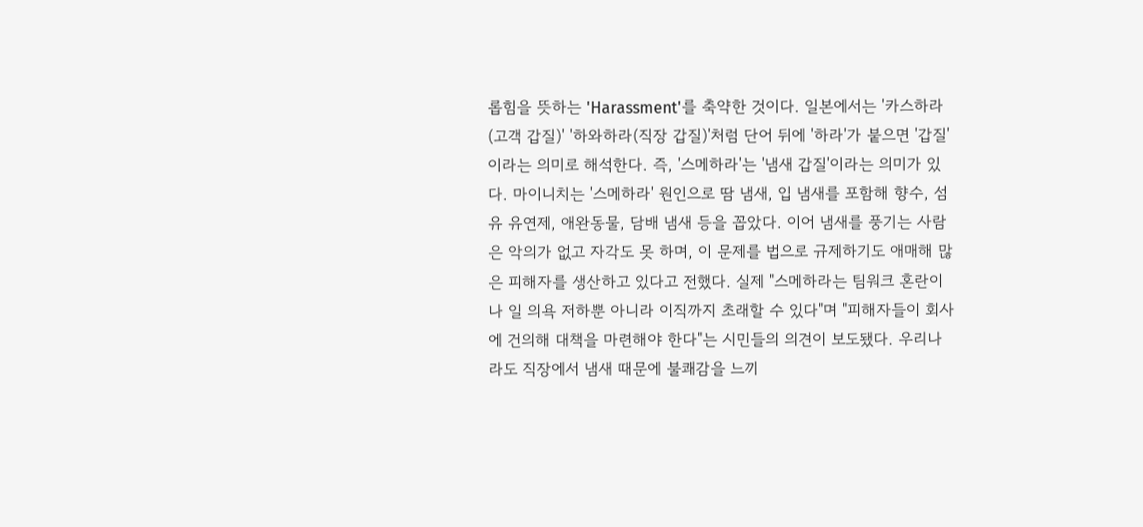롭힘을 뜻하는 'Harassment'를 축약한 것이다. 일본에서는 '카스하라(고객 갑질)' '하와하라(직장 갑질)'처럼 단어 뒤에 '하라'가 붙으면 '갑질'이라는 의미로 해석한다. 즉, '스메하라'는 '냄새 갑질'이라는 의미가 있다. 마이니치는 '스메하라' 원인으로 땀 냄새, 입 냄새를 포함해 향수, 섬유 유연제, 애완동물, 담배 냄새 등을 꼽았다. 이어 냄새를 풍기는 사람은 악의가 없고 자각도 못 하며, 이 문제를 법으로 규제하기도 애매해 많은 피해자를 생산하고 있다고 전했다. 실제 "스메하라는 팀워크 혼란이나 일 의욕 저하뿐 아니라 이직까지 초래할 수 있다"며 "피해자들이 회사에 건의해 대책을 마련해야 한다"는 시민들의 의견이 보도됐다. 우리나라도 직장에서 냄새 때문에 불쾌감을 느끼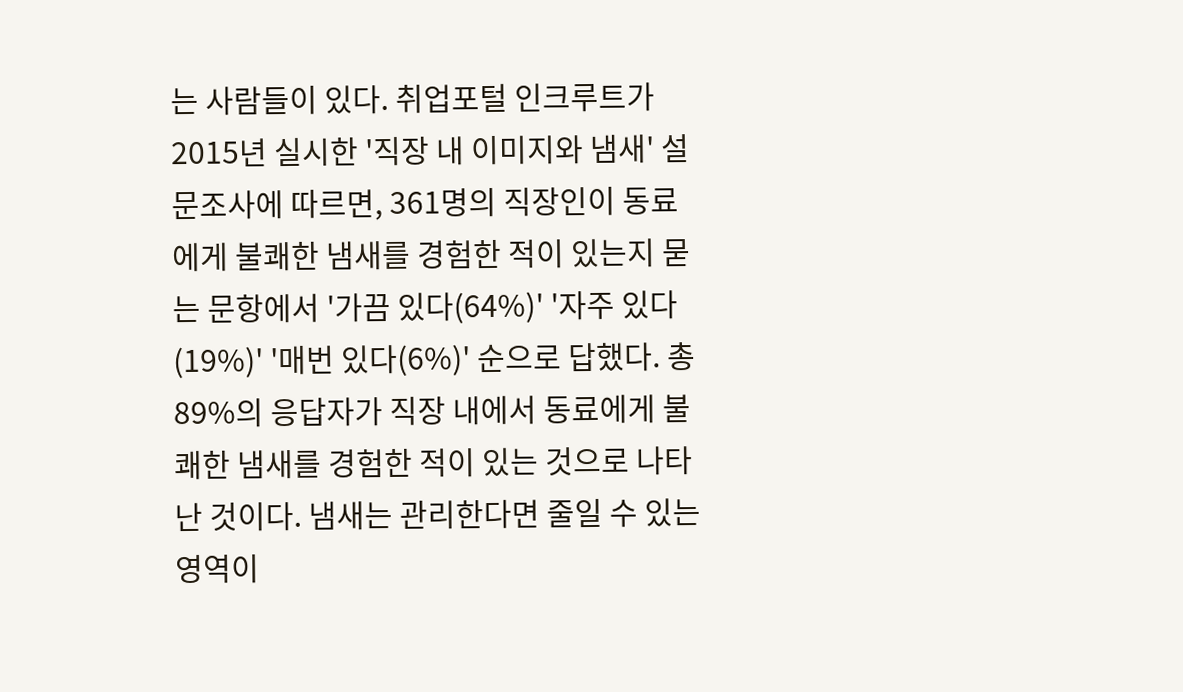는 사람들이 있다. 취업포털 인크루트가 2015년 실시한 '직장 내 이미지와 냄새' 설문조사에 따르면, 361명의 직장인이 동료에게 불쾌한 냄새를 경험한 적이 있는지 묻는 문항에서 '가끔 있다(64%)' '자주 있다(19%)' '매번 있다(6%)' 순으로 답했다. 총 89%의 응답자가 직장 내에서 동료에게 불쾌한 냄새를 경험한 적이 있는 것으로 나타난 것이다. 냄새는 관리한다면 줄일 수 있는 영역이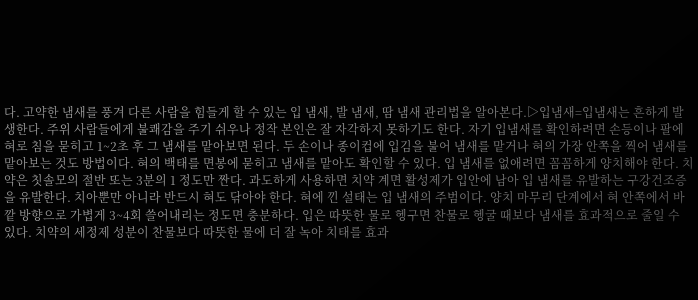다. 고약한 냄새를 풍겨 다른 사람을 힘들게 할 수 있는 입 냄새, 발 냄새, 땀 냄새 관리법을 알아본다.▷입냄새=입냄새는 흔하게 발생한다. 주위 사람들에게 불쾌감을 주기 쉬우나 정작 본인은 잘 자각하지 못하기도 한다. 자기 입냄새를 확인하려면 손등이나 팔에 혀로 침을 묻히고 1~2초 후 그 냄새를 맡아보면 된다. 두 손이나 종이컵에 입김을 불어 냄새를 맡거나 혀의 가장 안쪽을 찍어 냄새를 맡아보는 것도 방법이다. 혀의 백태를 면봉에 묻히고 냄새를 맡아도 확인할 수 있다. 입 냄새를 없애려면 꼼꼼하게 양치해야 한다. 치약은 칫솔모의 절반 또는 3분의 1 정도만 짠다. 과도하게 사용하면 치약 계면 활성제가 입안에 남아 입 냄새를 유발하는 구강건조증을 유발한다. 치아뿐만 아니라 반드시 혀도 닦아야 한다. 혀에 낀 설태는 입 냄새의 주범이다. 양치 마무리 단계에서 혀 안쪽에서 바깥 방향으로 가볍게 3~4회 쓸어내리는 정도면 충분하다. 입은 따뜻한 물로 헹구면 찬물로 헹굴 때보다 냄새를 효과적으로 줄일 수 있다. 치약의 세정제 성분이 찬물보다 따뜻한 물에 더 잘 녹아 치태를 효과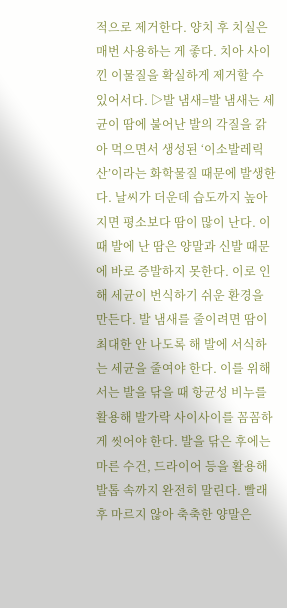적으로 제거한다. 양치 후 치실은 매번 사용하는 게 좋다. 치아 사이 낀 이물질을 확실하게 제거할 수 있어서다. ▷발 냄새=발 냄새는 세균이 땀에 불어난 발의 각질을 갉아 먹으면서 생성된 ‘이소발레릭산’이라는 화학물질 때문에 발생한다. 날씨가 더운데 습도까지 높아지면 평소보다 땀이 많이 난다. 이때 발에 난 땀은 양말과 신발 때문에 바로 증발하지 못한다. 이로 인해 세균이 번식하기 쉬운 환경을 만든다. 발 냄새를 줄이려면 땀이 최대한 안 나도록 해 발에 서식하는 세균을 줄여야 한다. 이를 위해서는 발을 닦을 때 항균성 비누를 활용해 발가락 사이사이를 꼼꼼하게 씻어야 한다. 발을 닦은 후에는 마른 수건, 드라이어 등을 활용해 발톱 속까지 완전히 말린다. 빨래 후 마르지 않아 축축한 양말은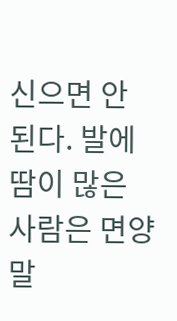신으면 안 된다. 발에 땀이 많은 사람은 면양말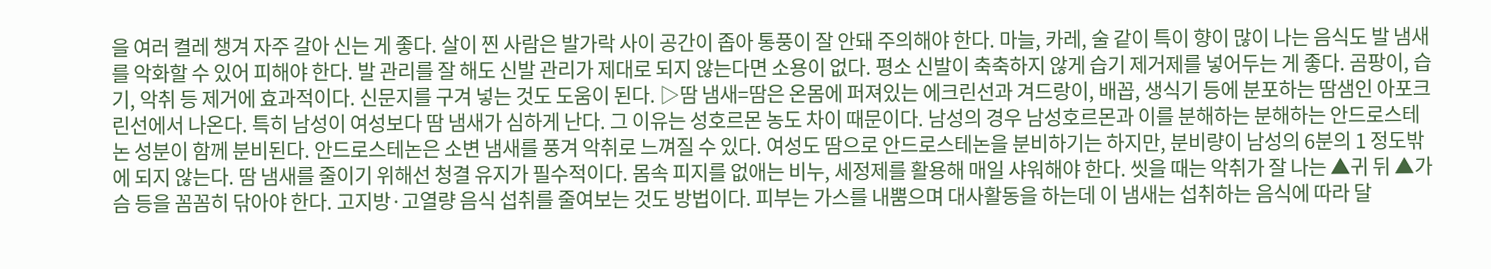을 여러 켤레 챙겨 자주 갈아 신는 게 좋다. 살이 찐 사람은 발가락 사이 공간이 좁아 통풍이 잘 안돼 주의해야 한다. 마늘, 카레, 술 같이 특이 향이 많이 나는 음식도 발 냄새를 악화할 수 있어 피해야 한다. 발 관리를 잘 해도 신발 관리가 제대로 되지 않는다면 소용이 없다. 평소 신발이 축축하지 않게 습기 제거제를 넣어두는 게 좋다. 곰팡이, 습기, 악취 등 제거에 효과적이다. 신문지를 구겨 넣는 것도 도움이 된다. ▷땀 냄새=땀은 온몸에 퍼져있는 에크린선과 겨드랑이, 배꼽, 생식기 등에 분포하는 땀샘인 아포크린선에서 나온다. 특히 남성이 여성보다 땀 냄새가 심하게 난다. 그 이유는 성호르몬 농도 차이 때문이다. 남성의 경우 남성호르몬과 이를 분해하는 분해하는 안드로스테논 성분이 함께 분비된다. 안드로스테논은 소변 냄새를 풍겨 악취로 느껴질 수 있다. 여성도 땀으로 안드로스테논을 분비하기는 하지만, 분비량이 남성의 6분의 1 정도밖에 되지 않는다. 땀 냄새를 줄이기 위해선 청결 유지가 필수적이다. 몸속 피지를 없애는 비누, 세정제를 활용해 매일 샤워해야 한다. 씻을 때는 악취가 잘 나는 ▲귀 뒤 ▲가슴 등을 꼼꼼히 닦아야 한다. 고지방·고열량 음식 섭취를 줄여보는 것도 방법이다. 피부는 가스를 내뿜으며 대사활동을 하는데 이 냄새는 섭취하는 음식에 따라 달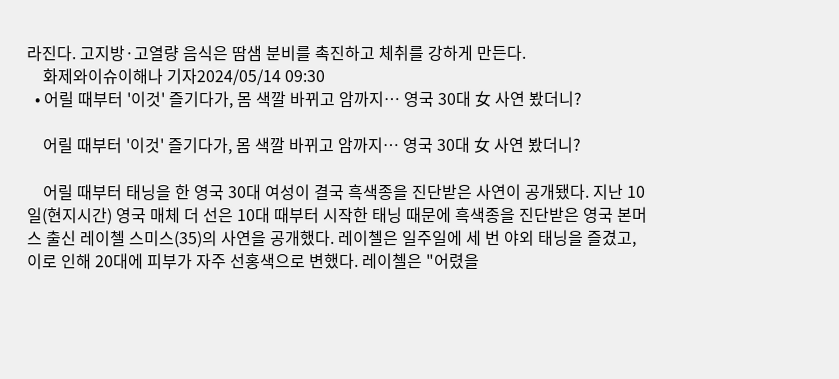라진다. 고지방·고열량 음식은 땀샘 분비를 촉진하고 체취를 강하게 만든다.
    화제와이슈이해나 기자2024/05/14 09:30
  • 어릴 때부터 '이것' 즐기다가, 몸 색깔 바뀌고 암까지… 영국 30대 女 사연 봤더니?

    어릴 때부터 '이것' 즐기다가, 몸 색깔 바뀌고 암까지… 영국 30대 女 사연 봤더니?

    어릴 때부터 태닝을 한 영국 30대 여성이 결국 흑색종을 진단받은 사연이 공개됐다. 지난 10일(현지시간) 영국 매체 더 선은 10대 때부터 시작한 태닝 때문에 흑색종을 진단받은 영국 본머스 출신 레이첼 스미스(35)의 사연을 공개했다. 레이첼은 일주일에 세 번 야외 태닝을 즐겼고, 이로 인해 20대에 피부가 자주 선홍색으로 변했다. 레이첼은 "어렸을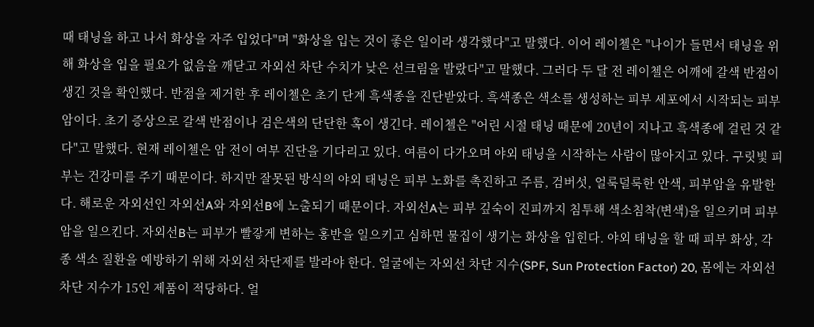때 태닝을 하고 나서 화상을 자주 입었다"며 "화상을 입는 것이 좋은 일이라 생각했다"고 말했다. 이어 레이첼은 "나이가 들면서 태닝을 위해 화상을 입을 필요가 없음을 깨닫고 자외선 차단 수치가 낮은 선크림을 발랐다"고 말했다. 그러다 두 달 전 레이첼은 어깨에 갈색 반점이 생긴 것을 확인했다. 반점을 제거한 후 레이첼은 초기 단계 흑색종을 진단받았다. 흑색종은 색소를 생성하는 피부 세포에서 시작되는 피부암이다. 초기 증상으로 갈색 반점이나 검은색의 단단한 혹이 생긴다. 레이첼은 "어린 시절 태닝 때문에 20년이 지나고 흑색종에 걸린 것 같다"고 말했다. 현재 레이첼은 암 전이 여부 진단을 기다리고 있다. 여름이 다가오며 야외 태닝을 시작하는 사람이 많아지고 있다. 구릿빛 피부는 건강미를 주기 때문이다. 하지만 잘못된 방식의 야외 태닝은 피부 노화를 촉진하고 주름, 검버섯, 얼룩덜룩한 안색, 피부암을 유발한다. 해로운 자외선인 자외선A와 자외선B에 노출되기 때문이다. 자외선A는 피부 깊숙이 진피까지 침투해 색소침착(변색)을 일으키며 피부암을 일으킨다. 자외선B는 피부가 빨갛게 변하는 홍반을 일으키고 심하면 물집이 생기는 화상을 입힌다. 야외 태닝을 할 때 피부 화상, 각종 색소 질환을 예방하기 위해 자외선 차단제를 발라야 한다. 얼굴에는 자외선 차단 지수(SPF, Sun Protection Factor) 20, 몸에는 자외선 차단 지수가 15인 제품이 적당하다. 얼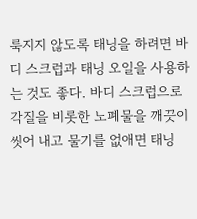룩지지 않도록 태닝을 하려면 바디 스크럽과 태닝 오일을 사용하는 것도 좋다. 바디 스크럽으로 각질을 비롯한 노폐물을 깨끗이 씻어 내고 물기를 없애면 태닝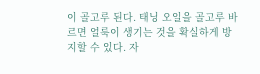이 골고루 된다. 태닝 오일을 골고루 바르면 얼룩이 생기는 것을 확실하게 방지할 수 있다. 자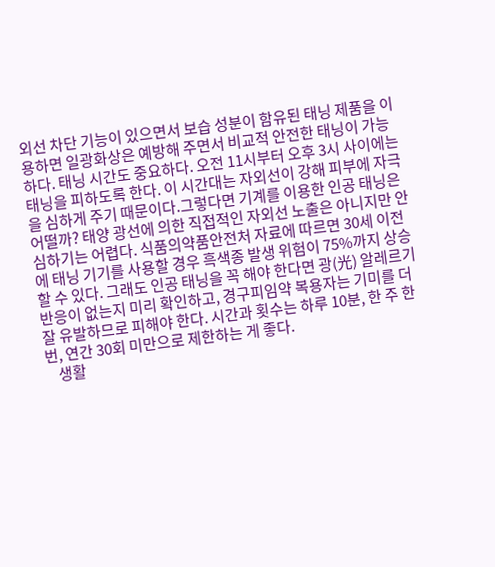외선 차단 기능이 있으면서 보습 성분이 함유된 태닝 제품을 이용하면 일광화상은 예방해 주면서 비교적 안전한 태닝이 가능하다. 태닝 시간도 중요하다. 오전 11시부터 오후 3시 사이에는 태닝을 피하도록 한다. 이 시간대는 자외선이 강해 피부에 자극을 심하게 주기 때문이다.그렇다면 기계를 이용한 인공 태닝은 어떨까? 태양 광선에 의한 직접적인 자외선 노출은 아니지만 안심하기는 어렵다. 식품의약품안전처 자료에 따르면 30세 이전에 태닝 기기를 사용할 경우 흑색종 발생 위험이 75%까지 상승할 수 있다. 그래도 인공 태닝을 꼭 해야 한다면 광(光) 알레르기 반응이 없는지 미리 확인하고, 경구피임약 복용자는 기미를 더 잘 유발하므로 피해야 한다. 시간과 횟수는 하루 10분, 한 주 한 번, 연간 30회 미만으로 제한하는 게 좋다.
    생활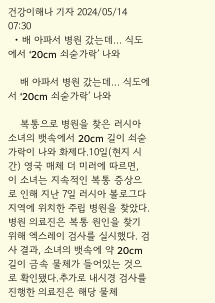건강이해나 기자 2024/05/14 07:30
  • 배 아파서 병원 갔는데… 식도에서 ‘20cm 쇠숟가락’ 나와

    배 아파서 병원 갔는데… 식도에서 ‘20cm 쇠숟가락’ 나와

    복통으로 병원을 찾은 러시아 소녀의 뱃속에서 20cm 길이 쇠숟가락이 나와 화제다.10일(현지 시간) 영국 매체 더 미러에 따르면, 이 소녀는 지속적인 복통 증상으로 인해 지난 7일 러시아 볼로그다 지역에 위치한 주립 병원을 찾았다.병원 의료진은 복통 원인을 찾기 위해 엑스레이 검사를 실시했다. 검사 결과, 소녀의 뱃속에 약 20cm 길이 금속 물체가 들어있는 것으로 확인됐다.추가로 내시경 검사를 진행한 의료진은 해당 물체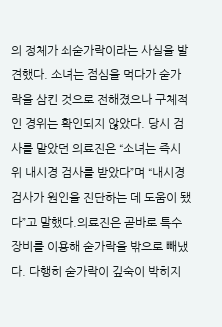의 정체가 쇠숟가락이라는 사실을 발견했다. 소녀는 점심을 먹다가 숟가락을 삼킨 것으로 전해졌으나 구체적인 경위는 확인되지 않았다. 당시 검사를 맡았던 의료진은 “소녀는 즉시 위 내시경 검사를 받았다”며 “내시경 검사가 원인을 진단하는 데 도움이 됐다”고 말했다.의료진은 곧바로 특수 장비를 이용해 숟가락을 밖으로 빼냈다. 다행히 숟가락이 깊숙이 박히지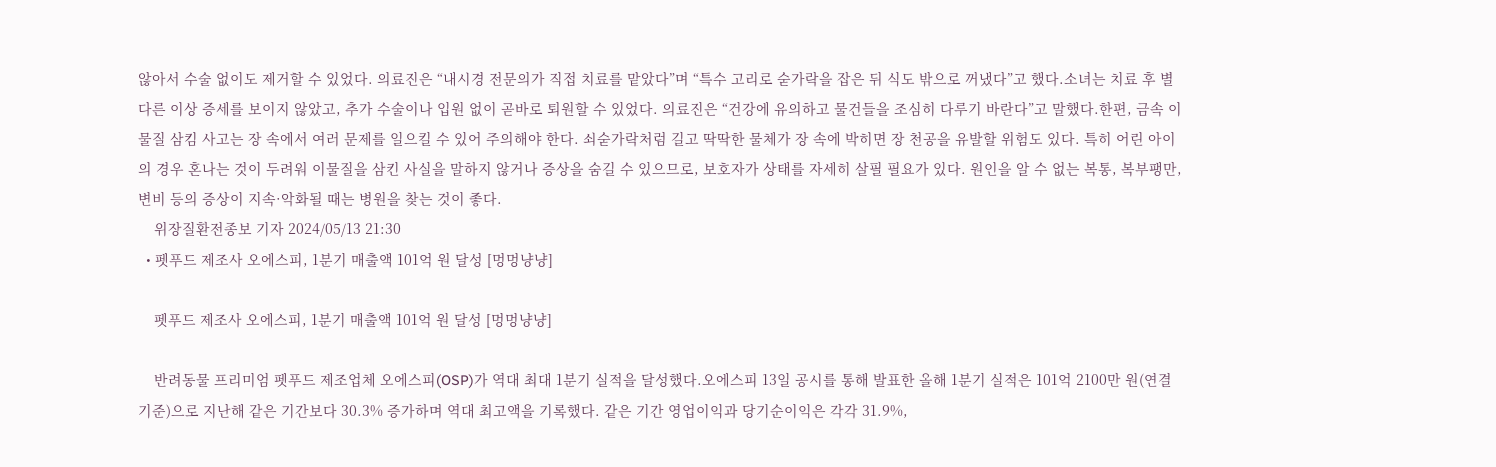않아서 수술 없이도 제거할 수 있었다. 의료진은 “내시경 전문의가 직접 치료를 맡았다”며 “특수 고리로 숟가락을 잡은 뒤 식도 밖으로 꺼냈다”고 했다.소녀는 치료 후 별다른 이상 증세를 보이지 않았고, 추가 수술이나 입원 없이 곧바로 퇴원할 수 있었다. 의료진은 “건강에 유의하고 물건들을 조심히 다루기 바란다”고 말했다.한편, 금속 이물질 삼킴 사고는 장 속에서 여러 문제를 일으킬 수 있어 주의해야 한다. 쇠숟가락처럼 길고 딱딱한 물체가 장 속에 박히면 장 천공을 유발할 위험도 있다. 특히 어린 아이의 경우 혼나는 것이 두려워 이물질을 삼킨 사실을 말하지 않거나 증상을 숨길 수 있으므로, 보호자가 상태를 자세히 살필 필요가 있다. 원인을 알 수 없는 복통, 복부팽만, 변비 등의 증상이 지속·악화될 때는 병원을 찾는 것이 좋다.
    위장질환전종보 기자 2024/05/13 21:30
  • 펫푸드 제조사 오에스피, 1분기 매출액 101억 원 달성 [멍멍냥냥]

    펫푸드 제조사 오에스피, 1분기 매출액 101억 원 달성 [멍멍냥냥]

    반려동물 프리미엄 펫푸드 제조업체 오에스피(OSP)가 역대 최대 1분기 실적을 달성했다.오에스피 13일 공시를 통해 발표한 올해 1분기 실적은 101억 2100만 원(연결 기준)으로 지난해 같은 기간보다 30.3% 증가하며 역대 최고액을 기록했다. 같은 기간 영업이익과 당기순이익은 각각 31.9%,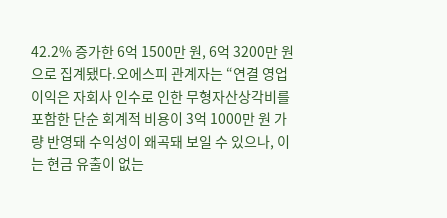42.2% 증가한 6억 1500만 원, 6억 3200만 원으로 집계됐다.오에스피 관계자는 “연결 영업이익은 자회사 인수로 인한 무형자산상각비를 포함한 단순 회계적 비용이 3억 1000만 원 가량 반영돼 수익성이 왜곡돼 보일 수 있으나, 이는 현금 유출이 없는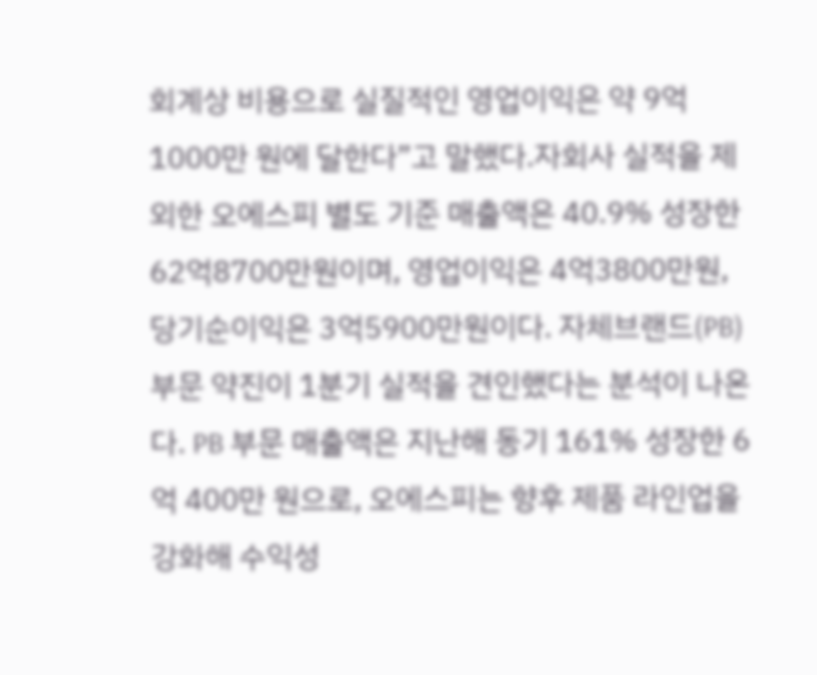회계상 비용으로 실질적인 영업이익은 약 9억 1000만 원에 달한다”고 말했다.자회사 실적을 제외한 오에스피 별도 기준 매출액은 40.9% 성장한 62억8700만원이며, 영업이익은 4억3800만원, 당기순이익은 3억5900만원이다. 자체브랜드(PB) 부문 약진이 1분기 실적을 견인했다는 분석이 나온다. PB 부문 매출액은 지난해 동기 161% 성장한 6억 400만 원으로, 오에스피는 향후 제품 라인업을 강화해 수익성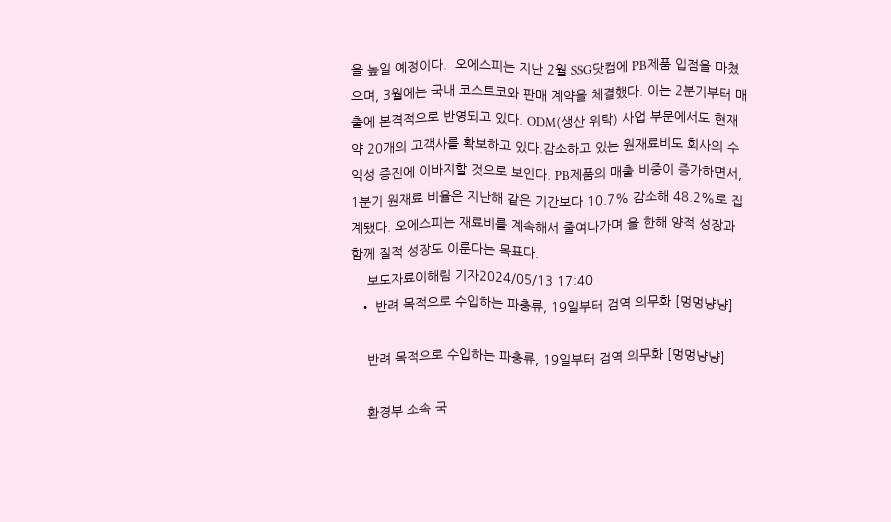을 높일 예정이다.  오에스피는 지난 2월 SSG닷컴에 PB제품 입점을 마쳤으며, 3월에는 국내 코스트코와 판매 계약을 체결했다. 이는 2분기부터 매출에 본격적으로 반영되고 있다. ODM(생산 위탁) 사업 부문에서도 현재 약 20개의 고객사를 확보하고 있다.감소하고 있는 원재료비도 회사의 수익성 증진에 이바지할 것으로 보인다. PB제품의 매출 비중이 증가하면서, 1분기 원재료 비율은 지난해 같은 기간보다 10.7% 감소해 48.2%로 집계됐다. 오에스피는 재료비를 계속해서 줄여나가며 올 한해 양적 성장과 함께 질적 성장도 이룬다는 목표다.
    보도자료이해림 기자2024/05/13 17:40
  • 반려 목적으로 수입하는 파충류, 19일부터 검역 의무화 [멍멍냥냥]

    반려 목적으로 수입하는 파충류, 19일부터 검역 의무화 [멍멍냥냥]

    환경부 소속 국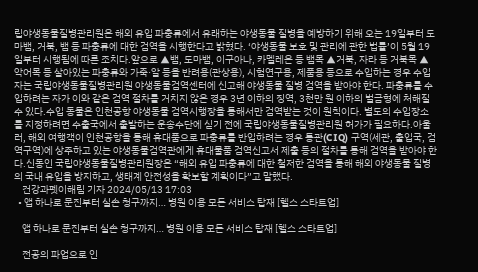립야생동물질병관리원은 해외 유입 파충류에서 유래하는 야생동물 질병을 예방하기 위해 오는 19일부터 도마뱀, 거북, 뱀 등 파충류에 대한 검역을 시행한다고 밝혔다. ‘야생동물 보호 및 관리에 관한 법률’이 5월 19일부터 시행됨에 따른 조치다.앞으로 ▲뱀, 도마뱀, 이구아나, 카멜레온 등 뱀목 ▲거북, 자라 등 거북목 ▲악어목 등 살아있는 파충류와 가죽·알 등을 반려용(관상용), 시험연구용, 제품용 등으로 수입하는 경우 수입자는 국립야생동물질병관리원 야생동물검역센터에 신고해 야생동물 질병 검역을 받아야 한다. 파충류를 수입하려는 자가 이와 같은 검역 절차를 거치지 않은 경우 3년 이하의 징역, 3천만 원 이하의 벌금형에 처해질 수 있다.수입 동물은 인천공항 야생동물 검역시행장을 통해서만 검역받는 것이 원칙이다. 별도의 수입장소를 지정하려면 수출국에서 출발하는 운송수단에 싣기 전에 국립야생동물질병관리원 허가가 필요하다.아울러, 해외 여행객이 인천공항을 통해 휴대품으로 파충류를 반입하려는 경우 통관(CIQ) 구역(세관, 출입국, 검역구역)에 상주하고 있는 야생동물검역관에게 휴대물품 검역신고서 제출 등의 절차를 통해 검역을 받아야 한다.신동인 국립야생동물질병관리원장은 “해외 유입 파충류에 대한 철저한 검역을 통해 해외 야생동물 질병의 국내 유입을 방지하고, 생태계 안전성을 확보할 계획이다”고 말했다.
    건강과펫이해림 기자 2024/05/13 17:03
  • 앱 하나로 문진부터 실손 청구까지… 병원 이용 모든 서비스 탑재 [헬스 스타트업]

    앱 하나로 문진부터 실손 청구까지… 병원 이용 모든 서비스 탑재 [헬스 스타트업]

    전공의 파업으로 인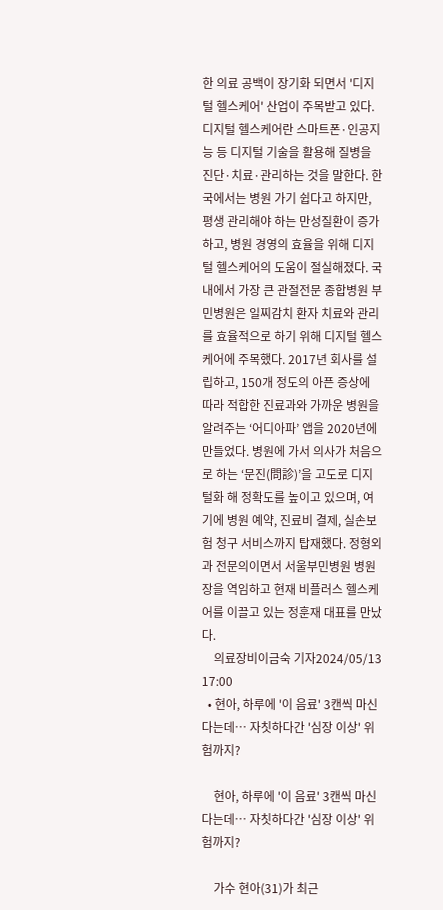한 의료 공백이 장기화 되면서 '디지털 헬스케어' 산업이 주목받고 있다. 디지털 헬스케어란 스마트폰·인공지능 등 디지털 기술을 활용해 질병을 진단·치료·관리하는 것을 말한다. 한국에서는 병원 가기 쉽다고 하지만, 평생 관리해야 하는 만성질환이 증가하고, 병원 경영의 효율을 위해 디지털 헬스케어의 도움이 절실해졌다. 국내에서 가장 큰 관절전문 종합병원 부민병원은 일찌감치 환자 치료와 관리를 효율적으로 하기 위해 디지털 헬스케어에 주목했다. 2017년 회사를 설립하고, 150개 정도의 아픈 증상에 따라 적합한 진료과와 가까운 병원을 알려주는 ‘어디아파’ 앱을 2020년에 만들었다. 병원에 가서 의사가 처음으로 하는 ‘문진(問診)’을 고도로 디지털화 해 정확도를 높이고 있으며, 여기에 병원 예약, 진료비 결제, 실손보험 청구 서비스까지 탑재했다. 정형외과 전문의이면서 서울부민병원 병원장을 역임하고 현재 비플러스 헬스케어를 이끌고 있는 정훈재 대표를 만났다.
    의료장비이금숙 기자2024/05/13 17:00
  • 현아, 하루에 '이 음료' 3캔씩 마신다는데… 자칫하다간 '심장 이상' 위험까지?

    현아, 하루에 '이 음료' 3캔씩 마신다는데… 자칫하다간 '심장 이상' 위험까지?

    가수 현아(31)가 최근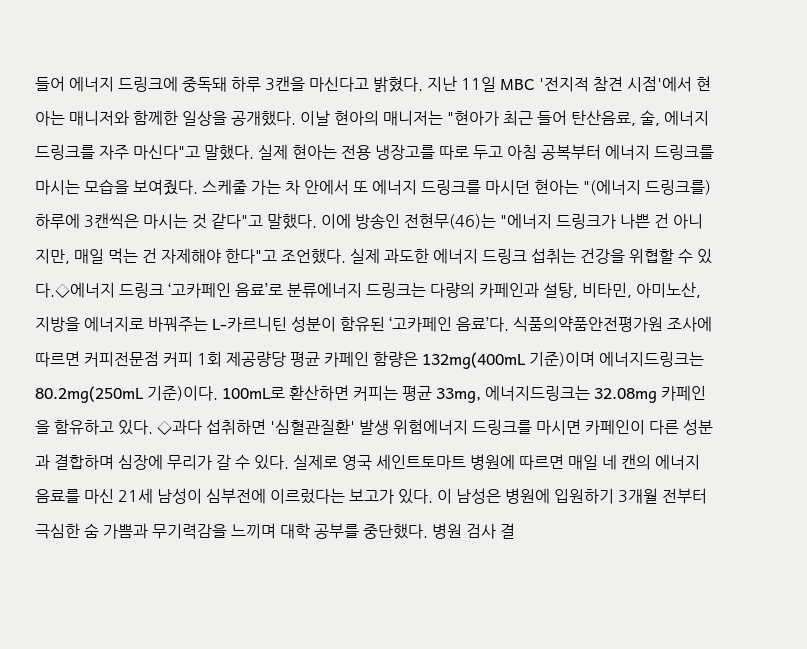들어 에너지 드링크에 중독돼 하루 3캔을 마신다고 밝혔다. 지난 11일 MBC '전지적 참견 시점'에서 현아는 매니저와 함께한 일상을 공개했다. 이날 현아의 매니저는 "현아가 최근 들어 탄산음료, 술, 에너지 드링크를 자주 마신다"고 말했다. 실제 현아는 전용 냉장고를 따로 두고 아침 공복부터 에너지 드링크를 마시는 모습을 보여줬다. 스케줄 가는 차 안에서 또 에너지 드링크를 마시던 현아는 "(에너지 드링크를) 하루에 3캔씩은 마시는 것 같다"고 말했다. 이에 방송인 전현무(46)는 "에너지 드링크가 나쁜 건 아니지만, 매일 먹는 건 자제해야 한다"고 조언했다. 실제 과도한 에너지 드링크 섭취는 건강을 위협할 수 있다.◇에너지 드링크 ‘고카페인 음료’로 분류에너지 드링크는 다량의 카페인과 설탕, 비타민, 아미노산, 지방을 에너지로 바꿔주는 L-카르니틴 성분이 함유된 ‘고카페인 음료’다. 식품의약품안전평가원 조사에 따르면 커피전문점 커피 1회 제공량당 평균 카페인 함량은 132mg(400mL 기준)이며 에너지드링크는 80.2mg(250mL 기준)이다. 100mL로 환산하면 커피는 평균 33mg, 에너지드링크는 32.08mg 카페인을 함유하고 있다. ◇과다 섭취하면 '심혈관질환' 발생 위험에너지 드링크를 마시면 카페인이 다른 성분과 결합하며 심장에 무리가 갈 수 있다. 실제로 영국 세인트토마트 병원에 따르면 매일 네 캔의 에너지 음료를 마신 21세 남성이 심부전에 이르렀다는 보고가 있다. 이 남성은 병원에 입원하기 3개월 전부터 극심한 숨 가쁨과 무기력감을 느끼며 대학 공부를 중단했다. 병원 검사 결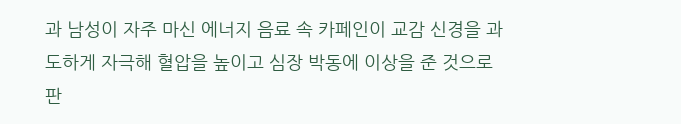과 남성이 자주 마신 에너지 음료 속 카페인이 교감 신경을 과도하게 자극해 혈압을 높이고 심장 박동에 이상을 준 것으로 판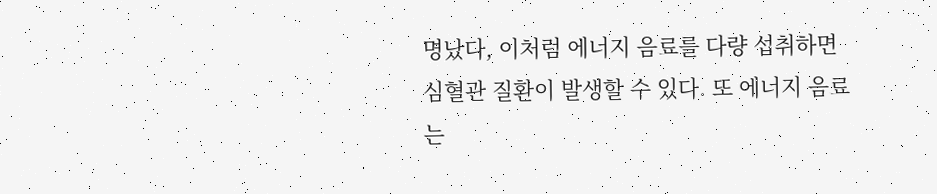명났다, 이처럼 에너지 음료를 다량 섭취하면 심혈관 질환이 발생할 수 있다. 또 에너지 음료는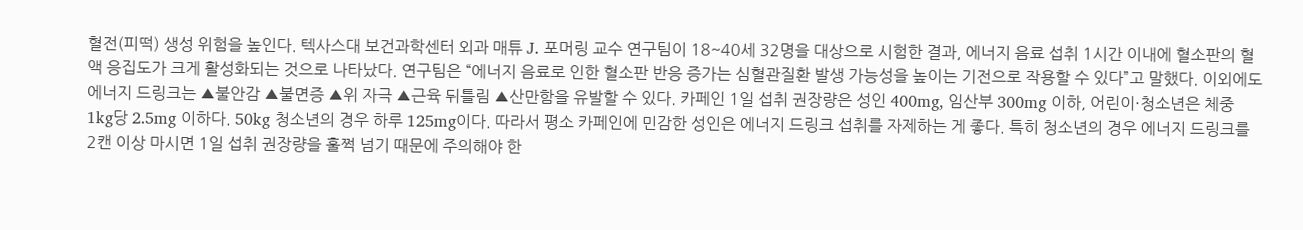혈전(피떡) 생성 위험을 높인다. 텍사스대 보건과학센터 외과 매튜 J. 포머링 교수 연구팀이 18~40세 32명을 대상으로 시험한 결과, 에너지 음료 섭취 1시간 이내에 혈소판의 혈액 응집도가 크게 활성화되는 것으로 나타났다. 연구팀은 “에너지 음료로 인한 혈소판 반응 증가는 심혈관질환 발생 가능성을 높이는 기전으로 작용할 수 있다”고 말했다. 이외에도 에너지 드링크는 ▲불안감 ▲불면증 ▲위 자극 ▲근육 뒤틀림 ▲산만함을 유발할 수 있다. 카페인 1일 섭취 권장량은 성인 400mg, 임산부 300mg 이하, 어린이·청소년은 체중 1kg당 2.5mg 이하다. 50kg 청소년의 경우 하루 125mg이다. 따라서 평소 카페인에 민감한 성인은 에너지 드링크 섭취를 자제하는 게 좋다. 특히 청소년의 경우 에너지 드링크를 2캔 이상 마시면 1일 섭취 권장량을 훌쩍 넘기 때문에 주의해야 한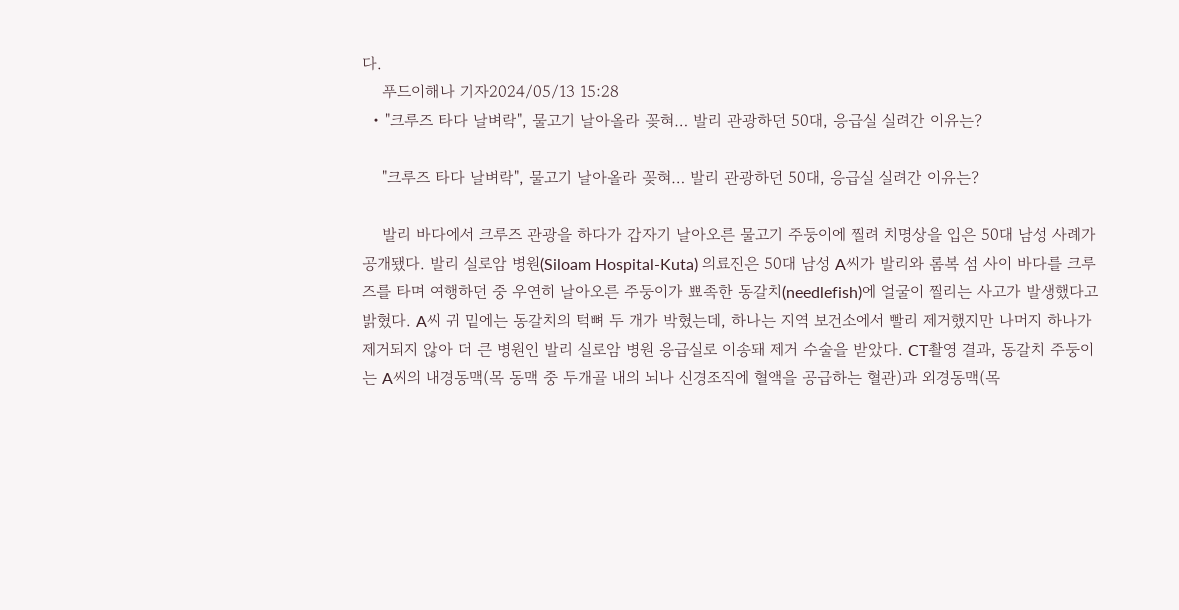다.
    푸드이해나 기자2024/05/13 15:28
  • "크루즈 타다 날벼락", 물고기 날아올라 꽂혀… 발리 관광하던 50대, 응급실 실려간 이유는?

    "크루즈 타다 날벼락", 물고기 날아올라 꽂혀… 발리 관광하던 50대, 응급실 실려간 이유는?

    발리 바다에서 크루즈 관광을 하다가 갑자기 날아오른 물고기 주둥이에 찔려 치명상을 입은 50대 남성 사례가 공개됐다. 발리 실로암 병원(Siloam Hospital-Kuta) 의료진은 50대 남성 A씨가 발리와 롬복 섬 사이 바다를 크루즈를 타며 여행하던 중 우연히 날아오른 주둥이가 뾰족한 동갈치(needlefish)에 얼굴이 찔리는 사고가 발생했다고 밝혔다. A씨 귀 밑에는 동갈치의 턱뼈 두 개가 박혔는데, 하나는 지역 보건소에서 빨리 제거했지만 나머지 하나가 제거되지 않아 더 큰 병원인 발리 실로암 병원 응급실로 이송돼 제거 수술을 받았다. CT촬영 결과, 동갈치 주둥이는 A씨의 내경동맥(목 동맥 중 두개골 내의 뇌나 신경조직에 혈액을 공급하는 혈관)과 외경동맥(목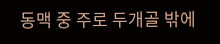동맥 중 주로 두개골 밖에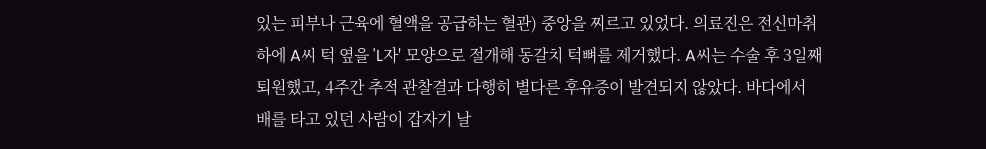있는 피부나 근육에 혈액을 공급하는 혈관) 중앙을 찌르고 있었다. 의료진은 전신마취 하에 A씨 턱 옆을 'L자' 모양으로 절개해 동갈치 턱뼈를 제거했다. A씨는 수술 후 3일째 퇴원했고, 4주간 추적 관찰결과 다행히 별다른 후유증이 발견되지 않았다. 바다에서 배를 타고 있던 사람이 갑자기 날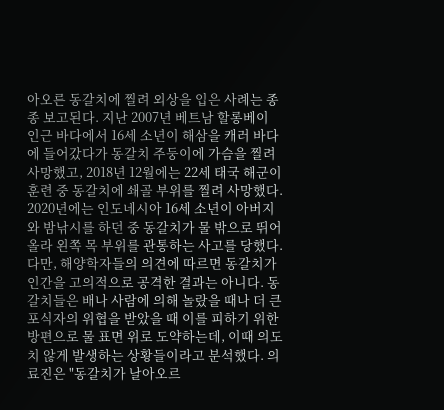아오른 동갈치에 찔려 외상을 입은 사례는 종종 보고된다. 지난 2007년 베트남 할롱베이 인근 바다에서 16세 소년이 해삼을 캐러 바다에 들어갔다가 동갈치 주둥이에 가슴을 찔려 사망했고, 2018년 12월에는 22세 태국 해군이 훈련 중 동갈치에 쇄골 부위를 찔려 사망했다. 2020년에는 인도네시아 16세 소년이 아버지와 밤낚시를 하던 중 동갈치가 물 밖으로 뛰어올라 왼쪽 목 부위를 관통하는 사고를 당했다. 다만, 해양학자들의 의견에 따르면 동갈치가 인간을 고의적으로 공격한 결과는 아니다. 동갈치들은 배나 사람에 의해 놀랐을 때나 더 큰 포식자의 위협을 받았을 때 이를 피하기 위한 방편으로 물 표면 위로 도약하는데, 이때 의도치 않게 발생하는 상황들이라고 분석했다. 의료진은 "동갈치가 날아오르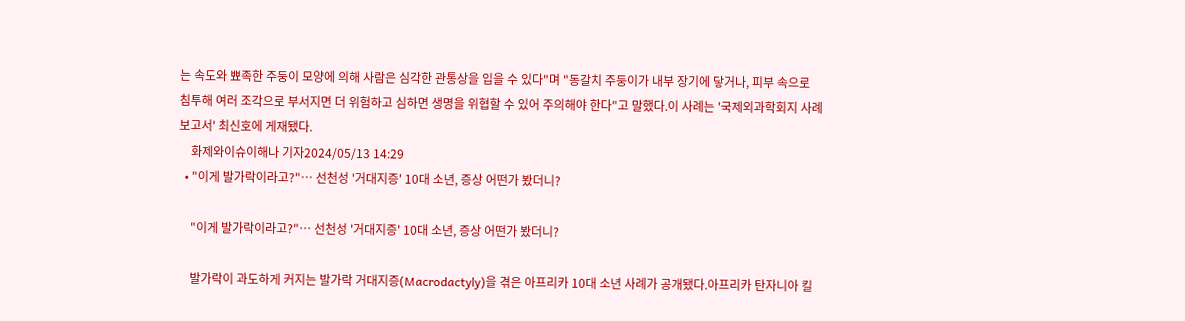는 속도와 뾰족한 주둥이 모양에 의해 사람은 심각한 관통상을 입을 수 있다"며 "동갈치 주둥이가 내부 장기에 닿거나, 피부 속으로 침투해 여러 조각으로 부서지면 더 위험하고 심하면 생명을 위협할 수 있어 주의해야 한다"고 말했다.이 사례는 '국제외과학회지 사례보고서' 최신호에 게재됐다.
    화제와이슈이해나 기자2024/05/13 14:29
  • "이게 발가락이라고?"… 선천성 '거대지증' 10대 소년, 증상 어떤가 봤더니?

    "이게 발가락이라고?"… 선천성 '거대지증' 10대 소년, 증상 어떤가 봤더니?

    발가락이 과도하게 커지는 발가락 거대지증(Macrodactyly)을 겪은 아프리카 10대 소년 사례가 공개됐다.아프리카 탄자니아 킬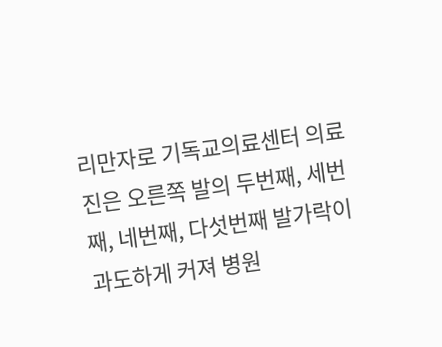리만자로 기독교의료센터 의료진은 오른쪽 발의 두번째, 세번째, 네번째, 다섯번째 발가락이 과도하게 커져 병원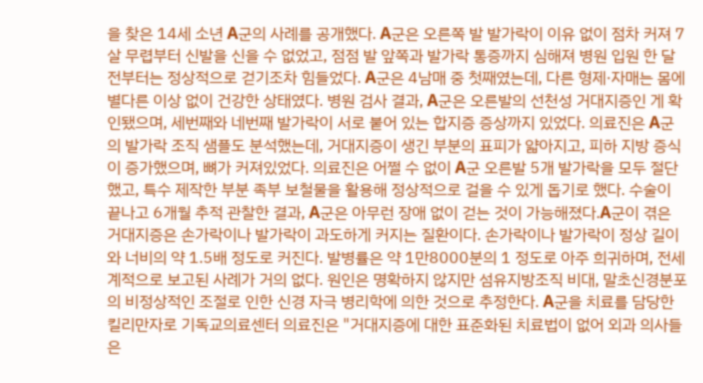을 찾은 14세 소년 A군의 사례를 공개했다. A군은 오른쪽 발 발가락이 이유 없이 점차 커져 7살 무렵부터 신발을 신을 수 없었고, 점점 발 앞쪽과 발가락 통증까지 심해져 병원 입원 한 달 전부터는 정상적으로 걷기조차 힘들었다. A군은 4남매 중 첫째였는데, 다른 형제·자매는 몸에 별다른 이상 없이 건강한 상태였다. 병원 검사 결과, A군은 오른발의 선천성 거대지증인 게 확인됐으며, 세번째와 네번째 발가락이 서로 붙어 있는 합지증 증상까지 있었다. 의료진은 A군의 발가락 조직 샘플도 분석했는데, 거대지증이 생긴 부분의 표피가 얇아지고, 피하 지방 증식이 증가했으며, 뼈가 커져있었다. 의료진은 어쩔 수 없이 A군 오른발 5개 발가락을 모두 절단했고, 특수 제작한 부분 족부 보철물을 활용해 정상적으로 걸을 수 있게 돕기로 했다. 수술이 끝나고 6개월 추적 관찰한 결과, A군은 아무런 장애 없이 걷는 것이 가능해졌다.A군이 겪은 거대지증은 손가락이나 발가락이 과도하게 커지는 질환이다. 손가락이나 발가락이 정상 길이와 너비의 약 1.5배 정도로 커진다. 발병률은 약 1만8000분의 1 정도로 아주 희귀하며, 전세계적으로 보고된 사례가 거의 없다. 원인은 명확하지 않지만 섬유지방조직 비대, 말초신경분포의 비정상적인 조절로 인한 신경 자극 병리학에 의한 것으로 추정한다. A군을 치료를 담당한 킬리만자로 기독교의료센터 의료진은 "거대지증에 대한 표준화된 치료법이 없어 외과 의사들은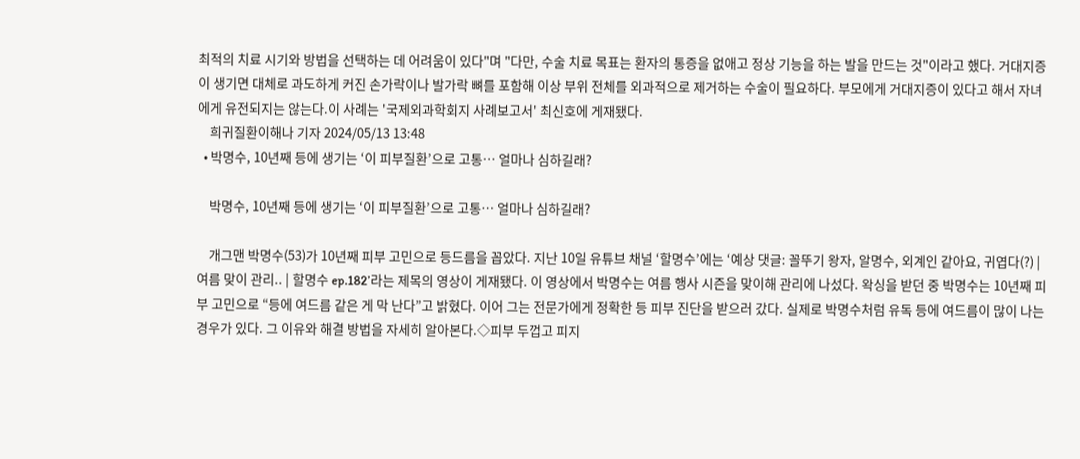최적의 치료 시기와 방법을 선택하는 데 어려움이 있다"며 "다만, 수술 치료 목표는 환자의 통증을 없애고 정상 기능을 하는 발을 만드는 것"이라고 했다. 거대지증이 생기면 대체로 과도하게 커진 손가락이나 발가락 뼈를 포함해 이상 부위 전체를 외과적으로 제거하는 수술이 필요하다. 부모에게 거대지증이 있다고 해서 자녀에게 유전되지는 않는다.이 사례는 '국제외과학회지 사례보고서' 최신호에 게재됐다.
    희귀질환이해나 기자 2024/05/13 13:48
  • 박명수, 10년째 등에 생기는 ‘이 피부질환’으로 고통… 얼마나 심하길래?

    박명수, 10년째 등에 생기는 ‘이 피부질환’으로 고통… 얼마나 심하길래?

    개그맨 박명수(53)가 10년째 피부 고민으로 등드름을 꼽았다. 지난 10일 유튜브 채널 ‘할명수’에는 ‘예상 댓글: 꼴뚜기 왕자, 알명수, 외계인 같아요, 귀엽다(?) | 여름 맞이 관리.. | 할명수 ep.182’라는 제목의 영상이 게재됐다. 이 영상에서 박명수는 여름 행사 시즌을 맞이해 관리에 나섰다. 왁싱을 받던 중 박명수는 10년째 피부 고민으로 “등에 여드름 같은 게 막 난다”고 밝혔다. 이어 그는 전문가에게 정확한 등 피부 진단을 받으러 갔다. 실제로 박명수처럼 유독 등에 여드름이 많이 나는 경우가 있다. 그 이유와 해결 방법을 자세히 알아본다.◇피부 두껍고 피지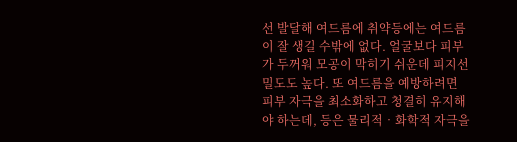선 발달해 여드름에 취약등에는 여드름이 잘 생길 수밖에 없다. 얼굴보다 피부가 두꺼워 모공이 막히기 쉬운데 피지선 밀도도 높다. 또 여드름을 예방하려면 피부 자극을 최소화하고 청결히 유지해야 하는데, 등은 물리적‧화학적 자극을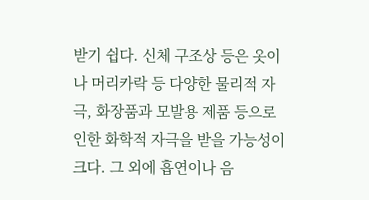받기 쉽다. 신체 구조상 등은 옷이나 머리카락 등 다양한 물리적 자극, 화장품과 모발용 제품 등으로 인한 화학적 자극을 받을 가능성이 크다. 그 외에 흡연이나 음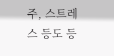주, 스트레스 등도 등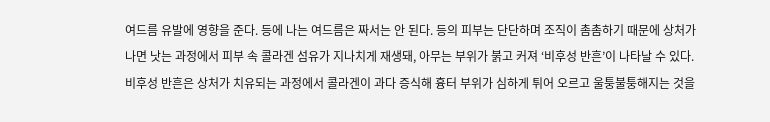여드름 유발에 영향을 준다. 등에 나는 여드름은 짜서는 안 된다. 등의 피부는 단단하며 조직이 촘촘하기 때문에 상처가 나면 낫는 과정에서 피부 속 콜라겐 섬유가 지나치게 재생돼, 아무는 부위가 붉고 커져 ‘비후성 반흔’이 나타날 수 있다. 비후성 반흔은 상처가 치유되는 과정에서 콜라겐이 과다 증식해 흉터 부위가 심하게 튀어 오르고 울퉁불퉁해지는 것을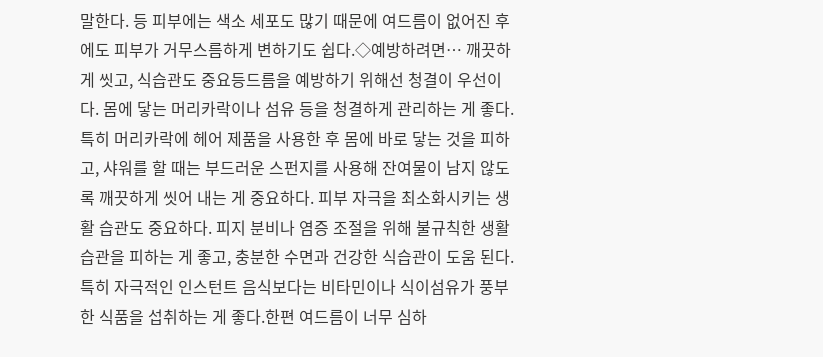말한다. 등 피부에는 색소 세포도 많기 때문에 여드름이 없어진 후에도 피부가 거무스름하게 변하기도 쉽다.◇예방하려면… 깨끗하게 씻고, 식습관도 중요등드름을 예방하기 위해선 청결이 우선이다. 몸에 닿는 머리카락이나 섬유 등을 청결하게 관리하는 게 좋다. 특히 머리카락에 헤어 제품을 사용한 후 몸에 바로 닿는 것을 피하고, 샤워를 할 때는 부드러운 스펀지를 사용해 잔여물이 남지 않도록 깨끗하게 씻어 내는 게 중요하다. 피부 자극을 최소화시키는 생활 습관도 중요하다. 피지 분비나 염증 조절을 위해 불규칙한 생활 습관을 피하는 게 좋고, 충분한 수면과 건강한 식습관이 도움 된다. 특히 자극적인 인스턴트 음식보다는 비타민이나 식이섬유가 풍부한 식품을 섭취하는 게 좋다.한편 여드름이 너무 심하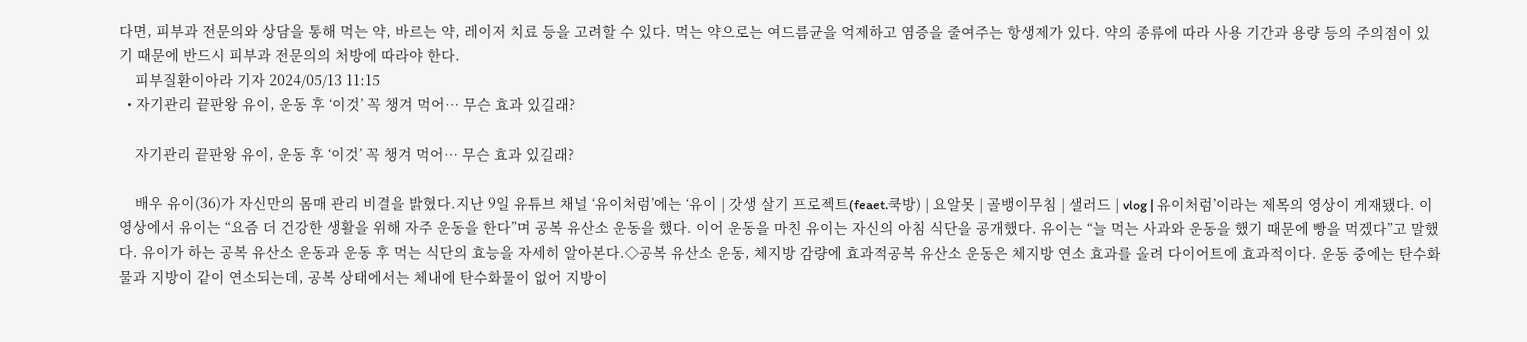다면, 피부과 전문의와 상담을 통해 먹는 약, 바르는 약, 레이저 치료 등을 고려할 수 있다. 먹는 약으로는 여드름균을 억제하고 염증을 줄여주는 항생제가 있다. 약의 종류에 따라 사용 기간과 용량 등의 주의점이 있기 때문에 반드시 피부과 전문의의 처방에 따라야 한다.
    피부질환이아라 기자 2024/05/13 11:15
  • 자기관리 끝판왕 유이, 운동 후 ‘이것’ 꼭 챙겨 먹어… 무슨 효과 있길래?

    자기관리 끝판왕 유이, 운동 후 ‘이것’ 꼭 챙겨 먹어… 무슨 효과 있길래?

    배우 유이(36)가 자신만의 몸매 관리 비결을 밝혔다.지난 9일 유튜브 채널 ‘유이처럼’에는 ‘유이 | 갓생 살기 프로젝트(feaet.쿡방) | 요알못 | 골뱅이무침 | 샐러드 | vlog | 유이처럼’이라는 제목의 영상이 게재됐다. 이 영상에서 유이는 “요즘 더 건강한 생활을 위해 자주 운동을 한다”며 공복 유산소 운동을 했다. 이어 운동을 마친 유이는 자신의 아침 식단을 공개했다. 유이는 “늘 먹는 사과와 운동을 했기 때문에 빵을 먹겠다”고 말했다. 유이가 하는 공복 유산소 운동과 운동 후 먹는 식단의 효능을 자세히 알아본다.◇공복 유산소 운동, 체지방 감량에 효과적공복 유산소 운동은 체지방 연소 효과를 올려 다이어트에 효과적이다. 운동 중에는 탄수화물과 지방이 같이 연소되는데, 공복 상태에서는 체내에 탄수화물이 없어 지방이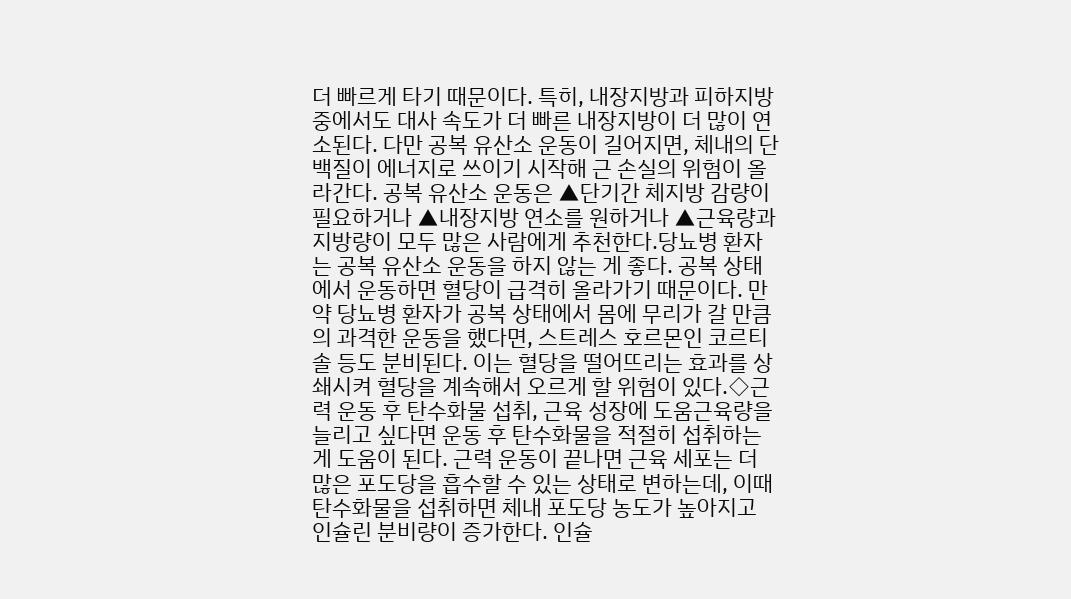더 빠르게 타기 때문이다. 특히, 내장지방과 피하지방 중에서도 대사 속도가 더 빠른 내장지방이 더 많이 연소된다. 다만 공복 유산소 운동이 길어지면, 체내의 단백질이 에너지로 쓰이기 시작해 근 손실의 위험이 올라간다. 공복 유산소 운동은 ▲단기간 체지방 감량이 필요하거나 ▲내장지방 연소를 원하거나 ▲근육량과 지방량이 모두 많은 사람에게 추천한다.당뇨병 환자는 공복 유산소 운동을 하지 않는 게 좋다. 공복 상태에서 운동하면 혈당이 급격히 올라가기 때문이다. 만약 당뇨병 환자가 공복 상태에서 몸에 무리가 갈 만큼의 과격한 운동을 했다면, 스트레스 호르몬인 코르티솔 등도 분비된다. 이는 혈당을 떨어뜨리는 효과를 상쇄시켜 혈당을 계속해서 오르게 할 위험이 있다.◇근력 운동 후 탄수화물 섭취, 근육 성장에 도움근육량을 늘리고 싶다면 운동 후 탄수화물을 적절히 섭취하는 게 도움이 된다. 근력 운동이 끝나면 근육 세포는 더 많은 포도당을 흡수할 수 있는 상태로 변하는데, 이때 탄수화물을 섭취하면 체내 포도당 농도가 높아지고 인슐린 분비량이 증가한다. 인슐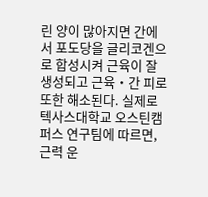린 양이 많아지면 간에서 포도당을 글리코겐으로 합성시켜 근육이 잘 생성되고 근육‧간 피로 또한 해소된다. 실제로 텍사스대학교 오스틴캠퍼스 연구팀에 따르면, 근력 운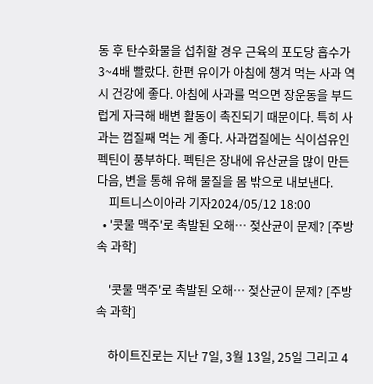동 후 탄수화물을 섭취할 경우 근육의 포도당 흡수가 3~4배 빨랐다. 한편 유이가 아침에 챙겨 먹는 사과 역시 건강에 좋다. 아침에 사과를 먹으면 장운동을 부드럽게 자극해 배변 활동이 촉진되기 때문이다. 특히 사과는 껍질째 먹는 게 좋다. 사과껍질에는 식이섬유인 펙틴이 풍부하다. 펙틴은 장내에 유산균을 많이 만든 다음, 변을 통해 유해 물질을 몸 밖으로 내보낸다.
    피트니스이아라 기자2024/05/12 18:00
  • '콧물 맥주'로 촉발된 오해… 젖산균이 문제? [주방 속 과학]

    '콧물 맥주'로 촉발된 오해… 젖산균이 문제? [주방 속 과학]

    하이트진로는 지난 7일, 3월 13일, 25일 그리고 4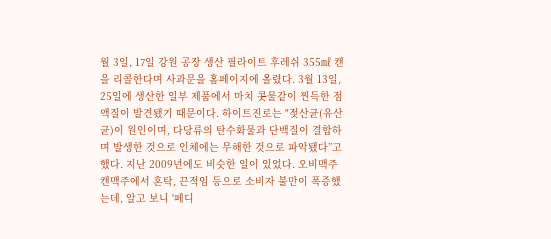월 3일, 17일 강원 공장 생산 필라이트 후레쉬 355㎖ 캔을 리콜한다며 사과문을 홈페이지에 올렸다. 3월 13일, 25일에 생산한 일부 제품에서 마치 콧물같이 찐득한 점액질이 발견됐기 때문이다. 하이트진로는 "젖산균(유산균)이 원인이며, 다당류의 탄수화물과 단백질이 결합하며 발생한 것으로 인체에는 무해한 것으로 파악됐다”고 했다. 지난 2009년에도 비슷한 일이 있었다. 오비맥주 캔맥주에서 혼탁, 끈적임 등으로 소비자 불만이 폭증했는데, 알고 보니 '페디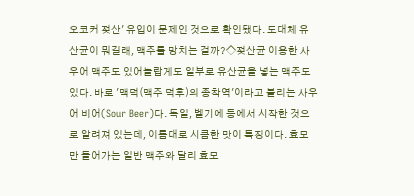오코커 젖산' 유입이 문제인 것으로 확인됐다. 도대체 유산균이 뭐길래, 맥주를 망치는 걸까?◇젖산균 이용한 사우어 맥주도 있어놀랍게도 일부로 유산균을 넣는 맥주도 있다. 바로 '맥덕(맥주 덕후)의 종착역'이라고 불리는 사우어 비어(Sour Beer)다. 독일, 벨기에 등에서 시작한 것으로 알려져 있는데, 이름대로 시큼한 맛이 특징이다. 효모만 들어가는 일반 맥주와 달리 효모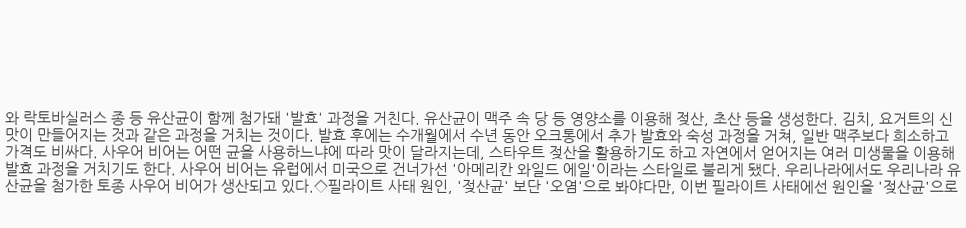와 락토바실러스 종 등 유산균이 함께 첨가돼 '발효' 과정을 거친다. 유산균이 맥주 속 당 등 영양소를 이용해 젖산, 초산 등을 생성한다. 김치, 요거트의 신맛이 만들어지는 것과 같은 과정을 거치는 것이다. 발효 후에는 수개월에서 수년 동안 오크통에서 추가 발효와 숙성 과정을 거쳐, 일반 맥주보다 희소하고 가격도 비싸다. 사우어 비어는 어떤 균을 사용하느냐에 따라 맛이 달라지는데, 스타우트 젖산을 활용하기도 하고 자연에서 얻어지는 여러 미생물을 이용해 발효 과정을 거치기도 한다. 사우어 비어는 유럽에서 미국으로 건너가선 '아메리칸 와일드 에일'이라는 스타일로 불리게 됐다. 우리나라에서도 우리나라 유산균을 첨가한 토종 사우어 비어가 생산되고 있다.◇필라이트 사태 원인, '젖산균' 보단 '오염'으로 봐야다만, 이번 필라이트 사태에선 원인을 '젖산균'으로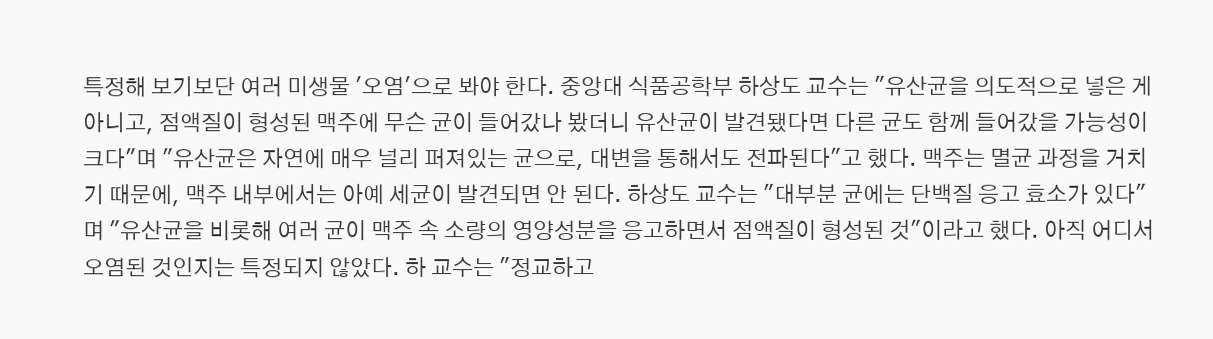특정해 보기보단 여러 미생물 '오염'으로 봐야 한다. 중앙대 식품공학부 하상도 교수는 "유산균을 의도적으로 넣은 게 아니고, 점액질이 형성된 맥주에 무슨 균이 들어갔나 봤더니 유산균이 발견됐다면 다른 균도 함께 들어갔을 가능성이 크다"며 "유산균은 자연에 매우 널리 퍼져있는 균으로, 대변을 통해서도 전파된다"고 했다. 맥주는 멸균 과정을 거치기 때문에, 맥주 내부에서는 아예 세균이 발견되면 안 된다. 하상도 교수는 "대부분 균에는 단백질 응고 효소가 있다"며 "유산균을 비롯해 여러 균이 맥주 속 소량의 영양성분을 응고하면서 점액질이 형성된 것"이라고 했다. 아직 어디서 오염된 것인지는 특정되지 않았다. 하 교수는 "정교하고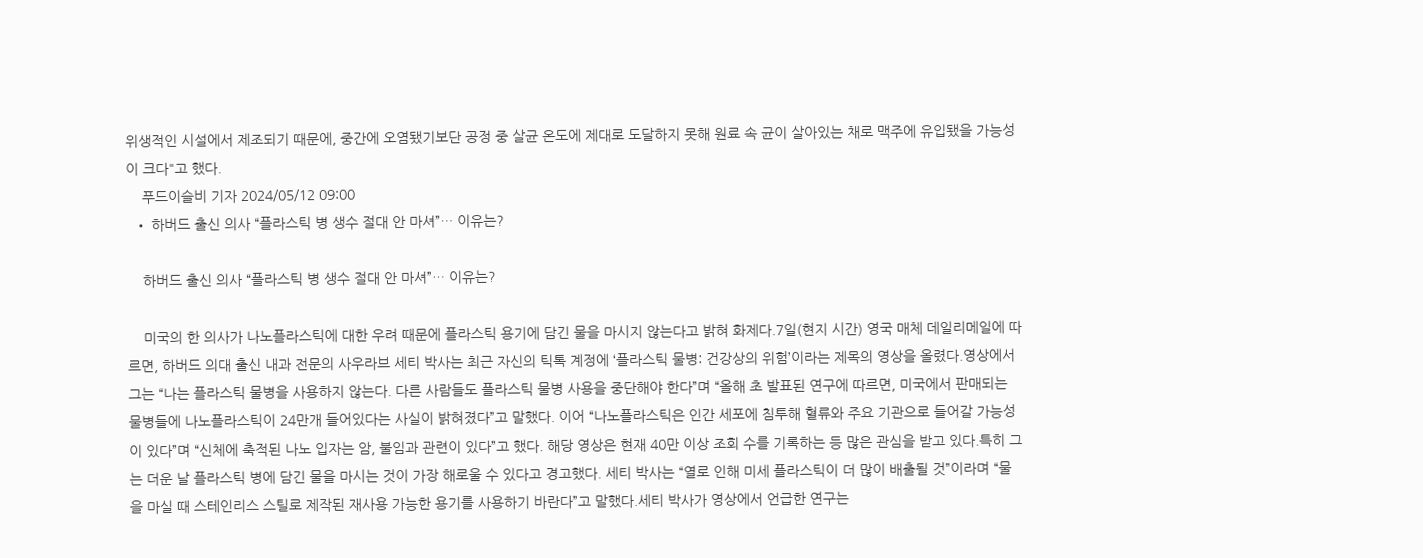위생적인 시설에서 제조되기 때문에, 중간에 오염됐기보단 공정 중 살균 온도에 제대로 도달하지 못해 원료 속 균이 살아있는 채로 맥주에 유입됐을 가능성이 크다"고 했다.
    푸드이슬비 기자 2024/05/12 09:00
  • 하버드 출신 의사 “플라스틱 병 생수 절대 안 마셔”… 이유는?

    하버드 출신 의사 “플라스틱 병 생수 절대 안 마셔”… 이유는?

    미국의 한 의사가 나노플라스틱에 대한 우려 때문에 플라스틱 용기에 담긴 물을 마시지 않는다고 밝혀 화제다.7일(현지 시간) 영국 매체 데일리메일에 따르면, 하버드 의대 출신 내과 전문의 사우라브 세티 박사는 최근 자신의 틱톡 계정에 ‘플라스틱 물병: 건강상의 위험’이라는 제목의 영상을 올렸다.영상에서 그는 “나는 플라스틱 물병을 사용하지 않는다. 다른 사람들도 플라스틱 물병 사용을 중단해야 한다”며 “올해 초 발표된 연구에 따르면, 미국에서 판매되는 물병들에 나노플라스틱이 24만개 들어있다는 사실이 밝혀졌다”고 말했다. 이어 “나노플라스틱은 인간 세포에 침투해 혈류와 주요 기관으로 들어갈 가능성이 있다”며 “신체에 축적된 나노 입자는 암, 불임과 관련이 있다”고 했다. 해당 영상은 현재 40만 이상 조회 수를 기록하는 등 많은 관심을 받고 있다.특히 그는 더운 날 플라스틱 병에 담긴 물을 마시는 것이 가장 해로울 수 있다고 경고했다. 세티 박사는 “열로 인해 미세 플라스틱이 더 많이 배출될 것”이라며 “물을 마실 때 스테인리스 스틸로 제작된 재사용 가능한 용기를 사용하기 바란다”고 말했다.세티 박사가 영상에서 언급한 연구는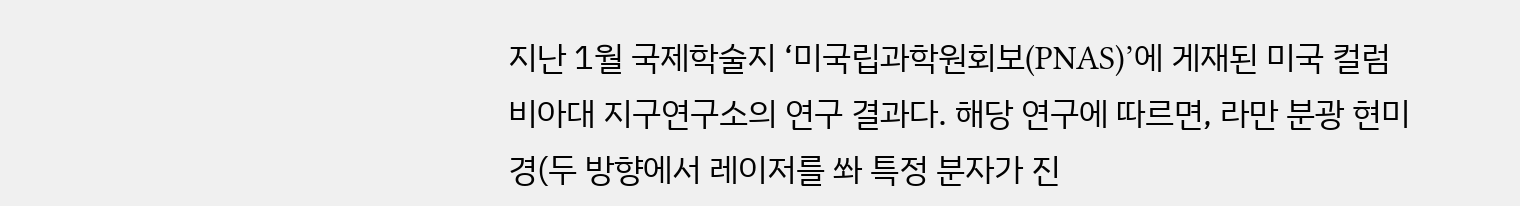지난 1월 국제학술지 ‘미국립과학원회보(PNAS)’에 게재된 미국 컬럼비아대 지구연구소의 연구 결과다. 해당 연구에 따르면, 라만 분광 현미경(두 방향에서 레이저를 쏴 특정 분자가 진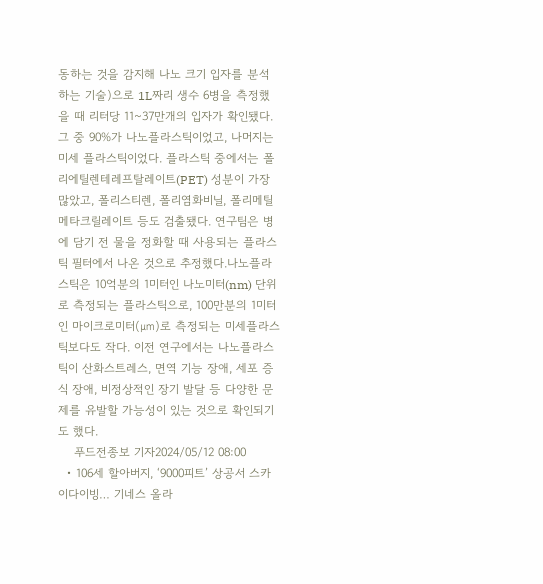동하는 것을 감지해 나노 크기 입자를 분석하는 기술)으로 1L짜리 생수 6병을 측정했을 때 리터당 11~37만개의 입자가 확인됐다. 그 중 90%가 나노플라스틱이었고, 나머지는 미세 플라스틱이었다. 플라스틱 중에서는 폴리에틸렌테레프탈레이트(PET) 성분이 가장 많았고, 폴리스티렌, 폴리염화비닐, 폴리메틸메타크릴레이트 등도 검출됐다. 연구팀은 병에 담기 전 물을 정화할 때 사용되는 플라스틱 필터에서 나온 것으로 추정했다.나노플라스틱은 10억분의 1미터인 나노미터(nm) 단위로 측정되는 플라스틱으로, 100만분의 1미터인 마이크로미터(㎛)로 측정되는 미세플라스틱보다도 작다. 이전 연구에서는 나노플라스틱이 산화스트레스, 면역 기능 장애, 세포 증식 장애, 비정상적인 장기 발달 등 다양한 문제를 유발할 가능성이 있는 것으로 확인되기도 했다.
    푸드전종보 기자2024/05/12 08:00
  • 106세 할아버지, ‘9000피트’ 상공서 스카이다이빙… 기네스 올라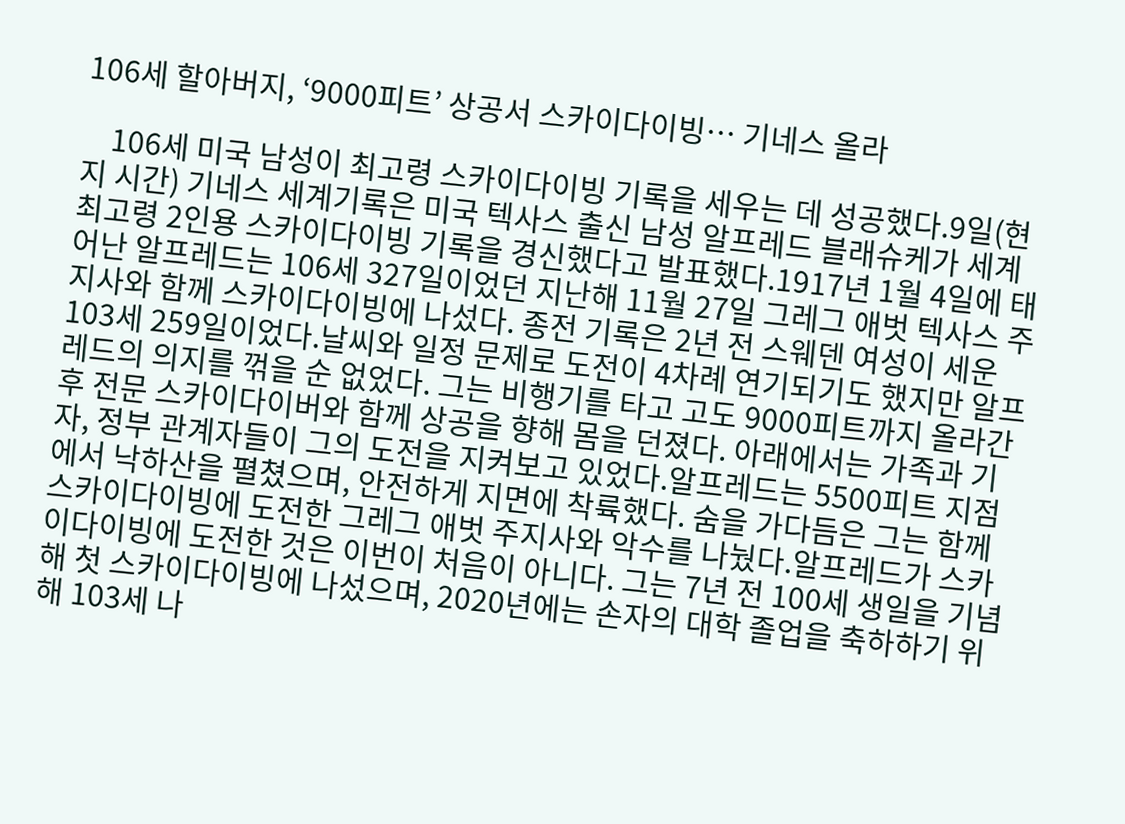106세 할아버지, ‘9000피트’ 상공서 스카이다이빙… 기네스 올라

    106세 미국 남성이 최고령 스카이다이빙 기록을 세우는 데 성공했다.9일(현지 시간) 기네스 세계기록은 미국 텍사스 출신 남성 알프레드 블래슈케가 세계 최고령 2인용 스카이다이빙 기록을 경신했다고 발표했다.1917년 1월 4일에 태어난 알프레드는 106세 327일이었던 지난해 11월 27일 그레그 애벗 텍사스 주지사와 함께 스카이다이빙에 나섰다. 종전 기록은 2년 전 스웨덴 여성이 세운 103세 259일이었다.날씨와 일정 문제로 도전이 4차례 연기되기도 했지만 알프레드의 의지를 꺾을 순 없었다. 그는 비행기를 타고 고도 9000피트까지 올라간 후 전문 스카이다이버와 함께 상공을 향해 몸을 던졌다. 아래에서는 가족과 기자, 정부 관계자들이 그의 도전을 지켜보고 있었다.알프레드는 5500피트 지점에서 낙하산을 펼쳤으며, 안전하게 지면에 착륙했다. 숨을 가다듬은 그는 함께 스카이다이빙에 도전한 그레그 애벗 주지사와 악수를 나눴다.알프레드가 스카이다이빙에 도전한 것은 이번이 처음이 아니다. 그는 7년 전 100세 생일을 기념해 첫 스카이다이빙에 나섰으며, 2020년에는 손자의 대학 졸업을 축하하기 위해 103세 나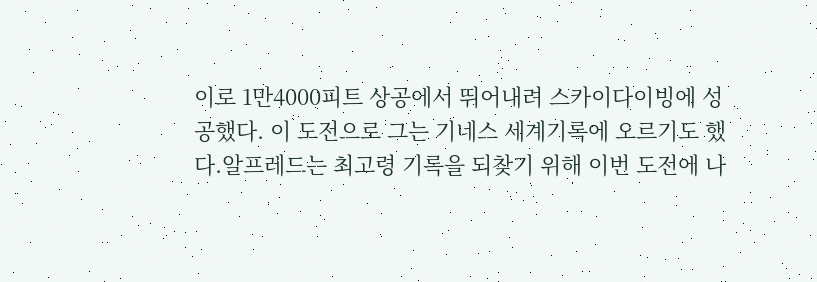이로 1만4000피트 상공에서 뛰어내려 스카이다이빙에 성공했다. 이 도전으로 그는 기네스 세계기록에 오르기도 했다.알프레드는 최고령 기록을 되찾기 위해 이번 도전에 나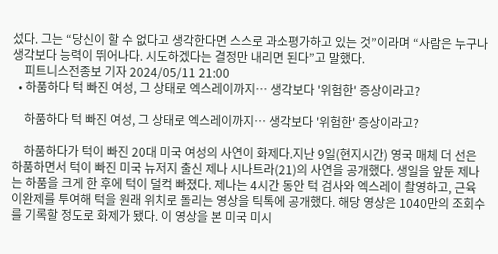섰다. 그는 “당신이 할 수 없다고 생각한다면 스스로 과소평가하고 있는 것”이라며 “사람은 누구나 생각보다 능력이 뛰어나다. 시도하겠다는 결정만 내리면 된다”고 말했다.
    피트니스전종보 기자 2024/05/11 21:00
  • 하품하다 턱 빠진 여성, 그 상태로 엑스레이까지… 생각보다 '위험한' 증상이라고?

    하품하다 턱 빠진 여성, 그 상태로 엑스레이까지… 생각보다 '위험한' 증상이라고?

    하품하다가 턱이 빠진 20대 미국 여성의 사연이 화제다.지난 9일(현지시간) 영국 매체 더 선은 하품하면서 턱이 빠진 미국 뉴저지 출신 제나 시나트라(21)의 사연을 공개했다. 생일을 앞둔 제나는 하품을 크게 한 후에 턱이 덜컥 빠졌다. 제나는 4시간 동안 턱 검사와 엑스레이 촬영하고, 근육 이완제를 투여해 턱을 원래 위치로 돌리는 영상을 틱톡에 공개했다. 해당 영상은 1040만의 조회수를 기록할 정도로 화제가 됐다. 이 영상을 본 미국 미시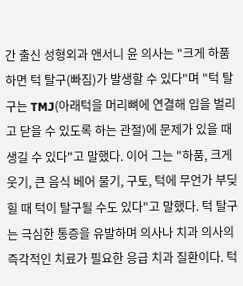간 출신 성형외과 앤서니 윤 의사는 "크게 하품하면 턱 탈구(빠짐)가 발생할 수 있다"며 "턱 탈구는 TMJ(아래턱을 머리뼈에 연결해 입을 벌리고 닫을 수 있도록 하는 관절)에 문제가 있을 때 생길 수 있다"고 말했다. 이어 그는 "하품, 크게 웃기, 큰 음식 베어 물기, 구토, 턱에 무언가 부딪힐 때 턱이 탈구될 수도 있다"고 말했다. 턱 탈구는 극심한 통증을 유발하며 의사나 치과 의사의 즉각적인 치료가 필요한 응급 치과 질환이다. 턱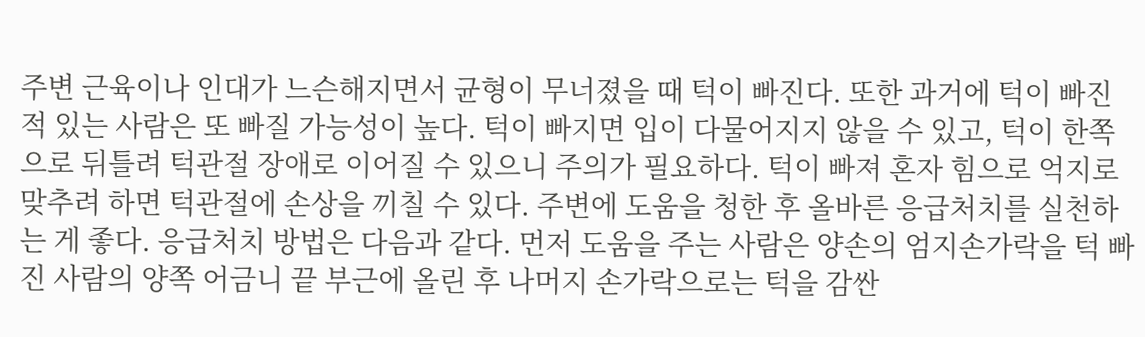주변 근육이나 인대가 느슨해지면서 균형이 무너졌을 때 턱이 빠진다. 또한 과거에 턱이 빠진 적 있는 사람은 또 빠질 가능성이 높다. 턱이 빠지면 입이 다물어지지 않을 수 있고, 턱이 한쪽으로 뒤틀려 턱관절 장애로 이어질 수 있으니 주의가 필요하다. 턱이 빠져 혼자 힘으로 억지로 맞추려 하면 턱관절에 손상을 끼칠 수 있다. 주변에 도움을 청한 후 올바른 응급처치를 실천하는 게 좋다. 응급처치 방법은 다음과 같다. 먼저 도움을 주는 사람은 양손의 엄지손가락을 턱 빠진 사람의 양쪽 어금니 끝 부근에 올린 후 나머지 손가락으로는 턱을 감싼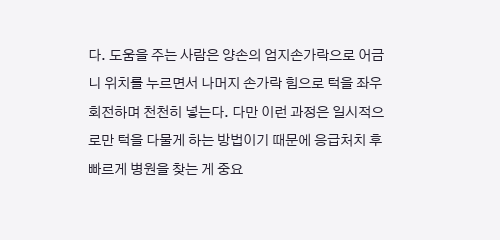다. 도움을 주는 사람은 양손의 엄지손가락으로 어금니 위치를 누르면서 나머지 손가락 힘으로 턱을 좌우 회전하며 천천히 넣는다. 다만 이런 과정은 일시적으로만 턱을 다물게 하는 방법이기 때문에 응급처치 후 빠르게 병원을 찾는 게 중요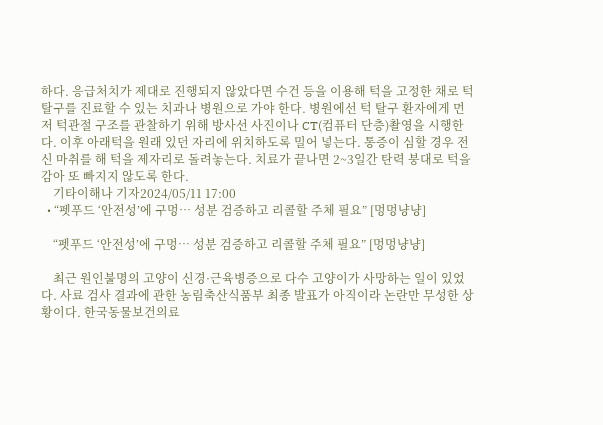하다. 응급처치가 제대로 진행되지 않았다면 수건 등을 이용해 턱을 고정한 채로 턱 탈구를 진료할 수 있는 치과나 병원으로 가야 한다. 병원에선 턱 탈구 환자에게 먼저 턱관절 구조를 관찰하기 위해 방사선 사진이나 CT(컴퓨터 단층)촬영을 시행한다. 이후 아래턱을 원래 있던 자리에 위치하도록 밀어 넣는다. 통증이 심할 경우 전신 마취를 해 턱을 제자리로 돌려놓는다. 치료가 끝나면 2~3일간 탄력 붕대로 턱을 감아 또 빠지지 않도록 한다.
    기타이해나 기자2024/05/11 17:00
  • “펫푸드 ‘안전성’에 구멍… 성분 검증하고 리콜할 주체 필요” [멍멍냥냥]

    “펫푸드 ‘안전성’에 구멍… 성분 검증하고 리콜할 주체 필요” [멍멍냥냥]

    최근 원인불명의 고양이 신경·근육병증으로 다수 고양이가 사망하는 일이 있었다. 사료 검사 결과에 관한 농림축산식품부 최종 발표가 아직이라 논란만 무성한 상황이다. 한국동물보건의료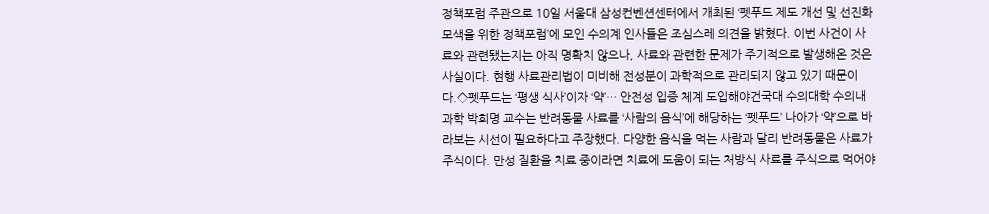정책포럼 주관으로 10일 서울대 삼성컨벤션센터에서 개최된 ‘펫푸드 제도 개선 및 선진화 모색을 위한 정책포럼’에 모인 수의계 인사들은 조심스레 의견을 밝혔다. 이번 사건이 사료와 관련됐는지는 아직 명확치 않으나, 사료와 관련한 문제가 주기적으로 발생해온 것은 사실이다. 현행 사료관리법이 미비해 전성분이 과학적으로 관리되지 않고 있기 때문이다.◇펫푸드는 ‘평생 식사’이자 ‘약’… 안전성 입증 체계 도입해야건국대 수의대학 수의내과학 박희명 교수는 반려동물 사료를 ‘사람의 음식’에 해당하는 ‘펫푸드’ 나아가 ‘약’으로 바라보는 시선이 필요하다고 주장했다. 다양한 음식을 먹는 사람과 달리 반려동물은 사료가 주식이다. 만성 질환을 치료 중이라면 치료에 도움이 되는 처방식 사료를 주식으로 먹어야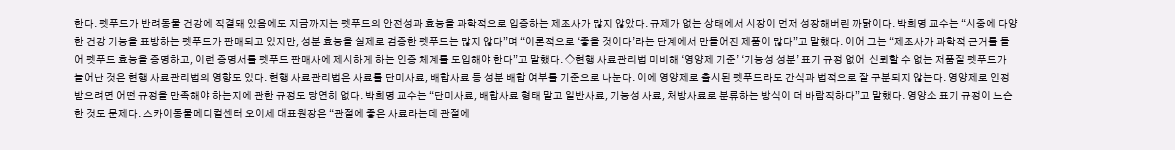한다. 펫푸드가 반려동물 건강에 직결돼 있음에도 지금까지는 펫푸드의 안전성과 효능을 과학적으로 입증하는 제조사가 많지 않았다. 규제가 없는 상태에서 시장이 먼저 성장해버린 까닭이다. 박희명 교수는 “시중에 다양한 건강 기능을 표방하는 펫푸드가 판매되고 있지만, 성분 효능을 실제로 검증한 펫푸드는 많지 않다”며 “이론적으로 ‘좋을 것이다’라는 단계에서 만들어진 제품이 많다”고 말했다. 이어 그는 “제조사가 과학적 근거를 들어 펫푸드 효능을 증명하고, 이런 증명서를 펫푸드 판매사에 제시하게 하는 인증 체계를 도입해야 한다”고 말했다. ◇현행 사료관리법 미비해 ‘영양제 기준’ ‘기능성 성분’ 표기 규정 없어  신뢰할 수 없는 저품질 펫푸드가 늘어난 것은 현행 사료관리법의 영향도 있다. 현행 사료관리법은 사료를 단미사료, 배합사료 등 성분 배합 여부를 기준으로 나눈다. 이에 영양제로 출시된 펫푸드라도 간식과 법적으로 잘 구분되지 않는다. 영양제로 인정받으려면 어떤 규정을 만족해야 하는지에 관한 규정도 당연히 없다. 박희명 교수는 “단미사료, 배합사료 형태 말고 일반사료, 기능성 사료, 처방사료로 분류하는 방식이 더 바람직하다”고 말했다. 영양소 표기 규정이 느슨한 것도 문제다. 스카이동물메디컬센터 오이세 대표원장은 “관절에 좋은 사료라는데 관절에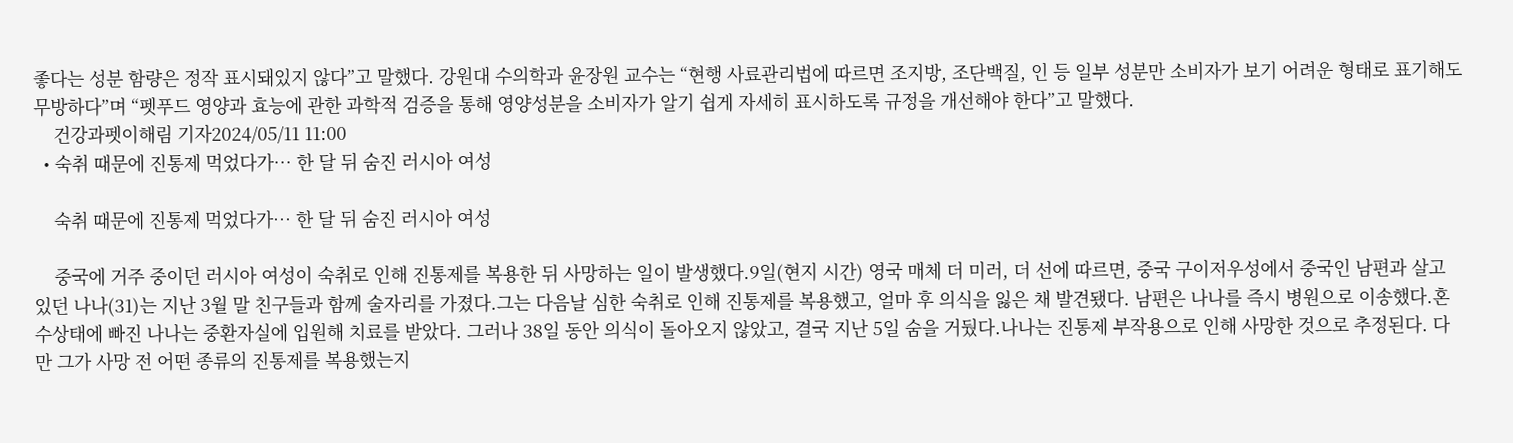좋다는 성분 함량은 정작 표시돼있지 않다”고 말했다. 강원대 수의학과 윤장원 교수는 “현행 사료관리법에 따르면 조지방, 조단백질, 인 등 일부 성분만 소비자가 보기 어려운 형태로 표기해도 무방하다”며 “펫푸드 영양과 효능에 관한 과학적 검증을 통해 영양성분을 소비자가 알기 쉽게 자세히 표시하도록 규정을 개선해야 한다”고 말했다.
    건강과펫이해림 기자2024/05/11 11:00
  • 숙취 때문에 진통제 먹었다가… 한 달 뒤 숨진 러시아 여성

    숙취 때문에 진통제 먹었다가… 한 달 뒤 숨진 러시아 여성

    중국에 거주 중이던 러시아 여성이 숙취로 인해 진통제를 복용한 뒤 사망하는 일이 발생했다.9일(현지 시간) 영국 매체 더 미러, 더 선에 따르면, 중국 구이저우성에서 중국인 남편과 살고 있던 나나(31)는 지난 3월 말 친구들과 함께 술자리를 가졌다.그는 다음날 심한 숙취로 인해 진통제를 복용했고, 얼마 후 의식을 잃은 채 발견됐다. 남편은 나나를 즉시 병원으로 이송했다.혼수상태에 빠진 나나는 중환자실에 입원해 치료를 받았다. 그러나 38일 동안 의식이 돌아오지 않았고, 결국 지난 5일 숨을 거뒀다.나나는 진통제 부작용으로 인해 사망한 것으로 추정된다. 다만 그가 사망 전 어떤 종류의 진통제를 복용했는지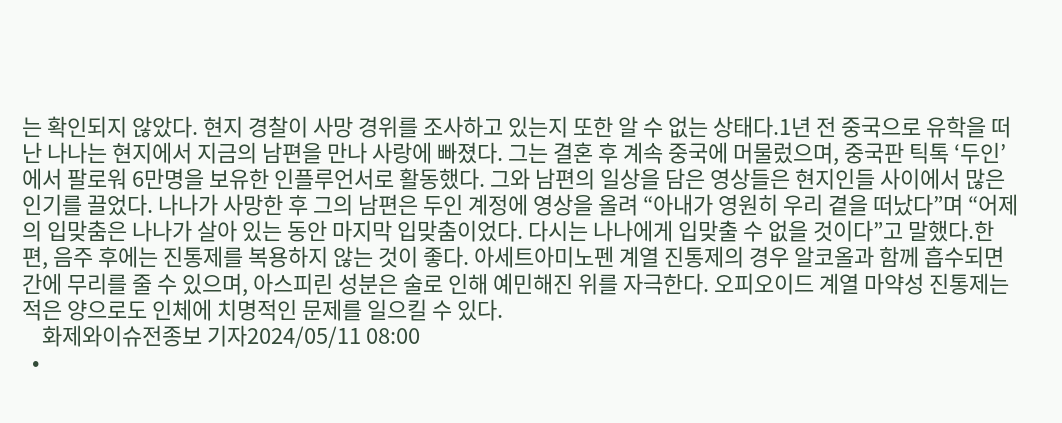는 확인되지 않았다. 현지 경찰이 사망 경위를 조사하고 있는지 또한 알 수 없는 상태다.1년 전 중국으로 유학을 떠난 나나는 현지에서 지금의 남편을 만나 사랑에 빠졌다. 그는 결혼 후 계속 중국에 머물렀으며, 중국판 틱톡 ‘두인’에서 팔로워 6만명을 보유한 인플루언서로 활동했다. 그와 남편의 일상을 담은 영상들은 현지인들 사이에서 많은 인기를 끌었다. 나나가 사망한 후 그의 남편은 두인 계정에 영상을 올려 “아내가 영원히 우리 곁을 떠났다”며 “어제의 입맞춤은 나나가 살아 있는 동안 마지막 입맞춤이었다. 다시는 나나에게 입맞출 수 없을 것이다”고 말했다.한편, 음주 후에는 진통제를 복용하지 않는 것이 좋다. 아세트아미노펜 계열 진통제의 경우 알코올과 함께 흡수되면 간에 무리를 줄 수 있으며, 아스피린 성분은 술로 인해 예민해진 위를 자극한다. 오피오이드 계열 마약성 진통제는 적은 양으로도 인체에 치명적인 문제를 일으킬 수 있다.
    화제와이슈전종보 기자2024/05/11 08:00
  •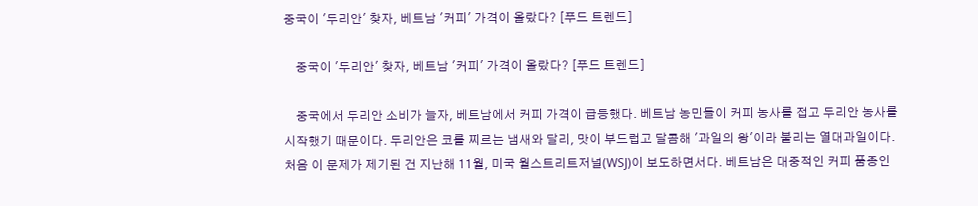중국이 '두리안' 찾자, 베트남 '커피' 가격이 올랐다? [푸드 트렌드]

    중국이 '두리안' 찾자, 베트남 '커피' 가격이 올랐다? [푸드 트렌드]

    중국에서 두리안 소비가 늘자, 베트남에서 커피 가격이 급등했다. 베트남 농민들이 커피 농사를 접고 두리안 농사를 시작했기 때문이다. 두리안은 코를 찌르는 냄새와 달리, 맛이 부드럽고 달콤해 '과일의 왕'이라 불리는 열대과일이다.처음 이 문제가 제기된 건 지난해 11월, 미국 월스트리트저널(WSJ)이 보도하면서다. 베트남은 대중적인 커피 품종인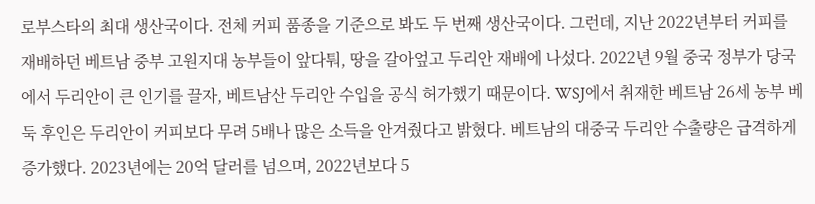로부스타의 최대 생산국이다. 전체 커피 품종을 기준으로 봐도 두 번째 생산국이다. 그런데, 지난 2022년부터 커피를 재배하던 베트남 중부 고원지대 농부들이 앞다퉈, 땅을 갈아엎고 두리안 재배에 나섰다. 2022년 9월 중국 정부가 당국에서 두리안이 큰 인기를 끌자, 베트남산 두리안 수입을 공식 허가했기 때문이다. WSJ에서 취재한 베트남 26세 농부 베 둑 후인은 두리안이 커피보다 무려 5배나 많은 소득을 안겨줬다고 밝혔다. 베트남의 대중국 두리안 수출량은 급격하게 증가했다. 2023년에는 20억 달러를 넘으며, 2022년보다 5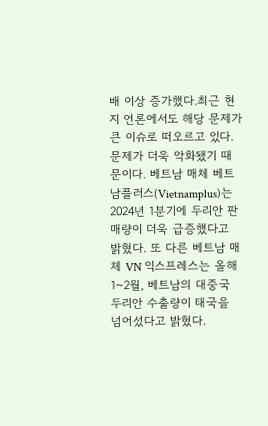배 이상 증가했다.최근 현지 언론에서도 해당 문제가 큰 이슈로 떠오르고 있다. 문제가 더욱 악화됐기 때문이다. 베트남 매체 베트남플러스(Vietnamplus)는 2024년 1분기에 두리안 판매량이 더욱 급증했다고 밝혔다. 또 다른 베트남 매체 VN 익스프레스는 올해 1~2월, 베트남의 대중국 두리안 수출량이 태국을 넘어섰다고 밝혔다.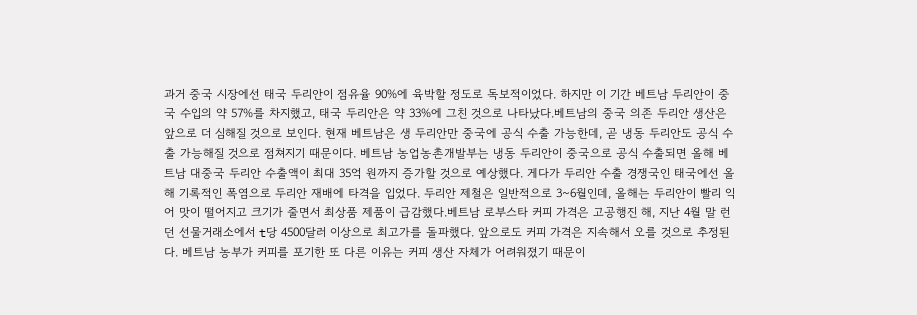과거 중국 시장에선 태국 두리안이 점유율 90%에 육박할 정도로 독보적이었다. 하지만 이 기간 베트남 두리안이 중국 수입의 약 57%를 차지했고, 태국 두리안은 약 33%에 그친 것으로 나타났다.베트남의 중국 의존 두리안 생산은 앞으로 더 심해질 것으로 보인다. 현재 베트남은 생 두리안만 중국에 공식 수출 가능한데, 곧 냉동 두리안도 공식 수출 가능해질 것으로 점쳐지기 때문이다. 베트남 농업농촌개발부는 냉동 두리안이 중국으로 공식 수출되면 올해 베트남 대중국 두리안 수출액이 최대 35억 원까지 증가할 것으로 예상했다. 게다가 두리안 수출 경쟁국인 태국에선 올해 기록적인 폭염으로 두리안 재배에 타격을 입었다. 두리안 제철은 일반적으로 3~6월인데, 올해는 두리안이 빨리 익어 맛이 떨어지고 크기가 줄면서 최상품 제품이 급감했다.베트남 로부스타 커피 가격은 고공행진 해, 지난 4월 말 런던 선물거래소에서 t당 4500달러 이상으로 최고가를 돌파했다. 앞으로도 커피 가격은 지속해서 오를 것으로 추정된다. 베트남 농부가 커피를 포기한 또 다른 이유는 커피 생산 자체가 어려워졌기 때문이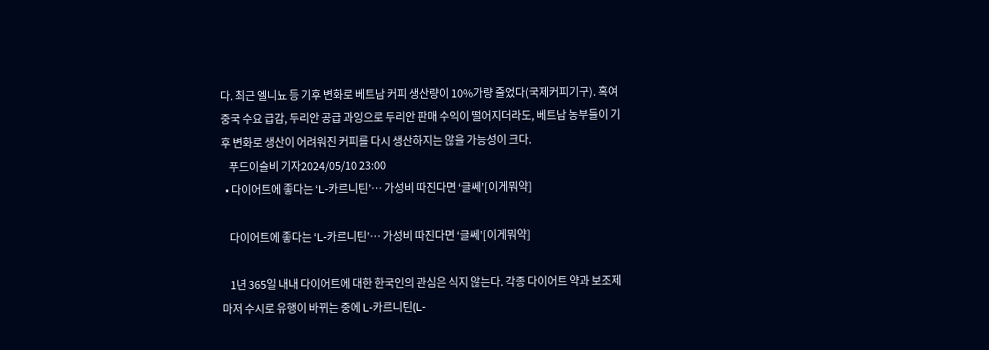다. 최근 엘니뇨 등 기후 변화로 베트남 커피 생산량이 10%가량 줄었다(국제커피기구). 혹여 중국 수요 급감, 두리안 공급 과잉으로 두리안 판매 수익이 떨어지더라도, 베트남 농부들이 기후 변화로 생산이 어려워진 커피를 다시 생산하지는 않을 가능성이 크다.
    푸드이슬비 기자2024/05/10 23:00
  • 다이어트에 좋다는 ‘L-카르니틴’… 가성비 따진다면 ‘글쎄’[이게뭐약]

    다이어트에 좋다는 ‘L-카르니틴’… 가성비 따진다면 ‘글쎄’[이게뭐약]

    1년 365일 내내 다이어트에 대한 한국인의 관심은 식지 않는다. 각종 다이어트 약과 보조제마저 수시로 유행이 바뀌는 중에 L-카르니틴(L-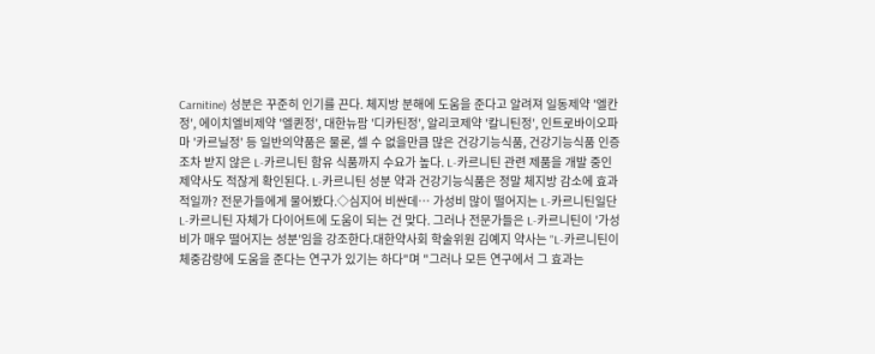Carnitine) 성분은 꾸준히 인기를 끈다. 체지방 분해에 도움을 준다고 알려져 일동제약 '엘칸정', 에이치엘비제약 '엘퀸정', 대한뉴팜 '디카틴정', 알리코제약 '칼니틴정', 인트로바이오파마 '카르닐정' 등 일반의약품은 물론, 셀 수 없을만큼 많은 건강기능식품, 건강기능식품 인증조차 받지 않은 L-카르니틴 함유 식품까지 수요가 높다. L-카르니틴 관련 제품을 개발 중인 제약사도 적잖게 확인된다. L-카르니틴 성분 약과 건강기능식품은 정말 체지방 감소에 효과적일까? 전문가들에게 물어봤다.◇심지어 비싼데… 가성비 많이 떨어지는 L-카르니틴일단 L-카르니틴 자체가 다이어트에 도움이 되는 건 맞다. 그러나 전문가들은 L-카르니틴이 '가성비가 매우 떨어지는 성분'임을 강조한다.대한약사회 학술위원 김예지 약사는 "L-카르니틴이 체중감량에 도움을 준다는 연구가 있기는 하다"며 "그러나 모든 연구에서 그 효과는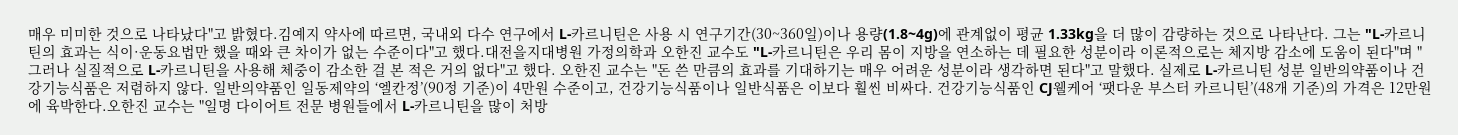매우 미미한 것으로 나타났다"고 밝혔다.김예지 약사에 따르면, 국내외 다수 연구에서 L-카르니틴은 사용 시 연구기간(30~360일)이나 용량(1.8~4g)에 관계없이 평균 1.33kg을 더 많이 감량하는 것으로 나타난다. 그는 "L-카르니틴의 효과는 식이·운동요법만 했을 때와 큰 차이가 없는 수준이다"고 했다.대전을지대병원 가정의학과 오한진 교수도 "L-카르니틴은 우리 몸이 지방을 연소하는 데 필요한 성분이라 이론적으로는 체지방 감소에 도움이 된다"며 "그러나 실질적으로 L-카르니틴을 사용해 체중이 감소한 걸 본 적은 거의 없다"고 했다. 오한진 교수는 "돈 쓴 만큼의 효과를 기대하기는 매우 어려운 성분이라 생각하면 된다"고 말했다. 실제로 L-카르니틴 성분 일반의약품이나 건강기능식품은 저렴하지 않다. 일반의약품인 일동제약의 ‘엘칸정’(90정 기준)이 4만원 수준이고, 건강기능식품이나 일반식품은 이보다 훨씬 비싸다. 건강기능식품인 CJ웰케어 ‘팻다운 부스터 카르니틴’(48개 기준)의 가격은 12만원에 육박한다.오한진 교수는 "일명 다이어트 전문 병원들에서 L-카르니틴을 많이 처방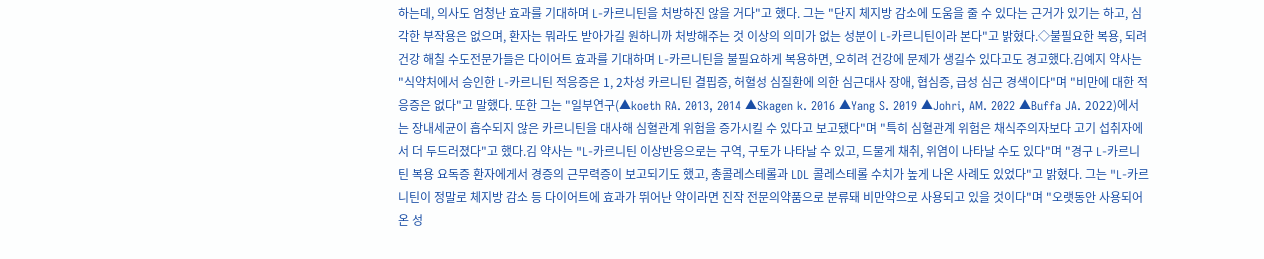하는데, 의사도 엄청난 효과를 기대하며 L-카르니틴을 처방하진 않을 거다"고 했다. 그는 "단지 체지방 감소에 도움을 줄 수 있다는 근거가 있기는 하고, 심각한 부작용은 없으며, 환자는 뭐라도 받아가길 원하니까 처방해주는 것 이상의 의미가 없는 성분이 L-카르니틴이라 본다"고 밝혔다.◇불필요한 복용, 되려 건강 해칠 수도전문가들은 다이어트 효과를 기대하며 L-카르니틴을 불필요하게 복용하면, 오히려 건강에 문제가 생길수 있다고도 경고했다.김예지 약사는 "식약처에서 승인한 L-카르니틴 적응증은 1, 2차성 카르니틴 결핍증, 허혈성 심질환에 의한 심근대사 장애, 협심증, 급성 심근 경색이다"며 "비만에 대한 적응증은 없다"고 말했다. 또한 그는 "일부연구(▲koeth RA. 2013, 2014 ▲Skagen k. 2016 ▲Yang S. 2019 ▲Johri, AM. 2022 ▲Buffa JA. 2022)에서는 장내세균이 흡수되지 않은 카르니틴을 대사해 심혈관계 위험을 증가시킬 수 있다고 보고됐다"며 "특히 심혈관계 위험은 채식주의자보다 고기 섭취자에서 더 두드러졌다"고 했다.김 약사는 "L-카르니틴 이상반응으로는 구역, 구토가 나타날 수 있고, 드물게 채취, 위염이 나타날 수도 있다"며 "경구 L-카르니틴 복용 요독증 환자에게서 경증의 근무력증이 보고되기도 했고, 총콜레스테롤과 LDL 콜레스테롤 수치가 높게 나온 사례도 있었다"고 밝혔다. 그는 "L-카르니틴이 정말로 체지방 감소 등 다이어트에 효과가 뛰어난 약이라면 진작 전문의약품으로 분류돼 비만약으로 사용되고 있을 것이다"며 "오랫동안 사용되어 온 성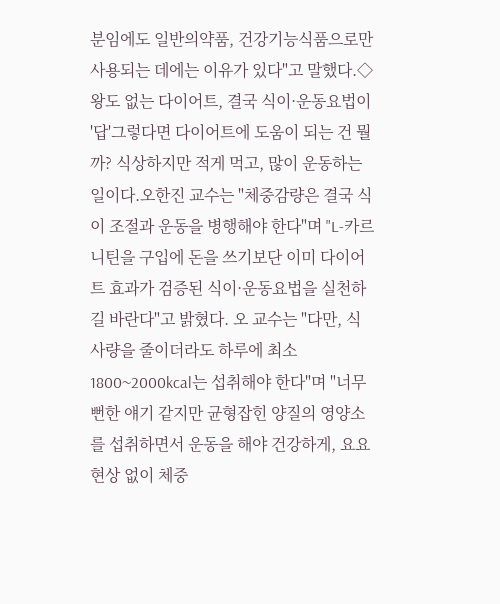분임에도 일반의약품, 건강기능식품으로만 사용되는 데에는 이유가 있다"고 말했다.◇왕도 없는 다이어트, 결국 식이·운동요법이 '답'그렇다면 다이어트에 도움이 되는 건 뭘까? 식상하지만 적게 먹고, 많이 운동하는 일이다.오한진 교수는 "체중감량은 결국 식이 조절과 운동을 병행해야 한다"며 "L-카르니틴을 구입에 돈을 쓰기보단 이미 다이어트 효과가 검증된 식이·운동요법을 실천하길 바란다"고 밝혔다. 오 교수는 "다만, 식사량을 줄이더라도 하루에 최소 1800~2000kcal는 섭취해야 한다"며 "너무 뻔한 얘기 같지만 균형잡힌 양질의 영양소를 섭취하면서 운동을 해야 건강하게, 요요현상 없이 체중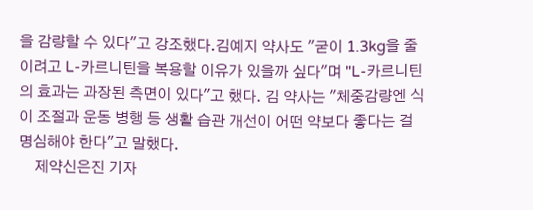을 감량할 수 있다"고 강조했다.김예지 약사도 "굳이 1.3kg을 줄이려고 L-카르니틴을 복용할 이유가 있을까 싶다"며 "L-카르니틴의 효과는 과장된 측면이 있다"고 했다. 김 약사는 "체중감량엔 식이 조절과 운동 병행 등 생활 습관 개선이 어떤 약보다 좋다는 걸 명심해야 한다"고 말했다.
    제약신은진 기자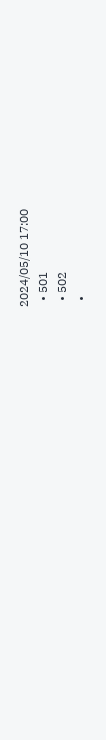2024/05/10 17:00
  • 501
  • 502
  •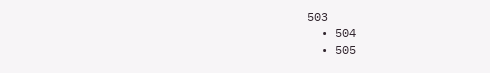503
  • 504
  • 505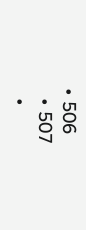• 506
  • 507
  •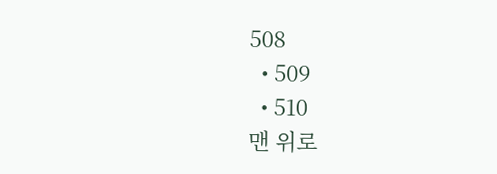508
  • 509
  • 510
맨 위로